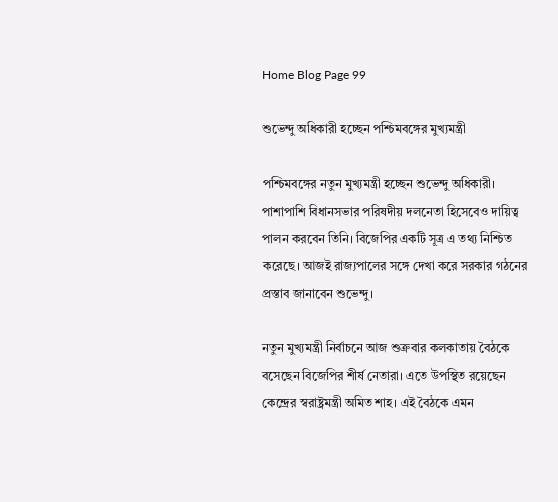Home Blog Page 99

শুভেন্দু অধিকারী হচ্ছেন পশ্চিমবঙ্গের মুখ্যমন্ত্রী

পশ্চিমবঙ্গের নতুন মুখ্যমন্ত্রী হচ্ছেন শুভেন্দু অধিকারী। পাশাপাশি বিধানসভার পরিষদীয় দলনেতা হিসেবেও দায়িত্ব পালন করবেন তিনি। বিজেপির একটি সূত্র এ তথ্য নিশ্চিত করেছে। আজই রাজ্যপালের সঙ্গে দেখা করে সরকার গঠনের প্রস্তাব জানাবেন শুভেন্দু।

নতুন মুখ্যমন্ত্রী নির্বাচনে আজ শুক্রবার কলকাতায় বৈঠকে বসেছেন বিজেপির শীর্ষ নেতারা। এতে উপস্থিত রয়েছেন কেন্দ্রের স্বরাষ্ট্রমন্ত্রী অমিত শাহ। এই বৈঠকে এমন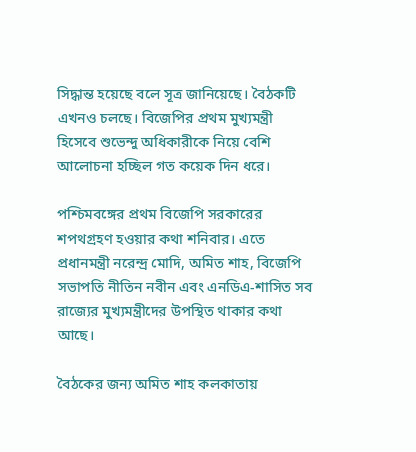সিদ্ধান্ত হয়েছে বলে সূত্র জানিয়েছে। বৈঠকটি এখনও চলছে। বিজেপির প্রথম মুখ্যমন্ত্রী হিসেবে শুভেন্দু অধিকারীকে নিয়ে বেশি আলোচনা হচ্ছিল গত কয়েক দিন ধরে।

পশ্চিমবঙ্গের প্রথম বিজেপি সরকারের শপথগ্রহণ হওয়ার কথা শনিবার। এতে প্রধানমন্ত্রী নরেন্দ্র মোদি, অমিত শাহ, বিজেপি সভাপতি নীতিন নবীন এবং এনডিএ-শাসিত সব রাজ্যের মুখ্যমন্ত্রীদের উপস্থিত থাকার কথা আছে।

বৈঠকের জন্য অমিত শাহ কলকাতায়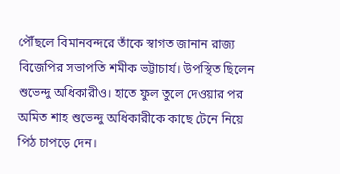পৌঁছলে বিমানবন্দরে তাঁকে স্বাগত জানান রাজ্য বিজেপির সভাপতি শমীক ভট্টাচার্য। উপস্থিত ছিলেন শুভেন্দু অধিকারীও। হাতে ফুল তুলে দেওয়ার পর অমিত শাহ শুভেন্দু অধিকারীকে কাছে টেনে নিয়ে পিঠ চাপড়ে দেন।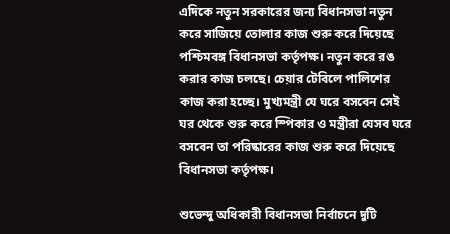এদিকে নতুন সরকারের জন্য বিধানসভা নতুন করে সাজিয়ে তোলার কাজ শুরু করে দিয়েছে পশ্চিমবঙ্গ বিধানসভা কর্তৃপক্ষ। নতুন করে রঙ করার কাজ চলছে। চেয়ার টেবিলে পালিশের কাজ করা হচ্ছে। মুখ্যমন্ত্রী যে ঘরে বসবেন সেই ঘর থেকে শুরু করে স্পিকার ও মন্ত্রীরা যেসব ঘরে বসবেন তা পরিষ্কারের কাজ শুরু করে দিয়েছে বিধানসভা কর্তৃপক্ষ।

শুভেন্দু অধিকারী বিধানসভা নির্বাচনে দুটি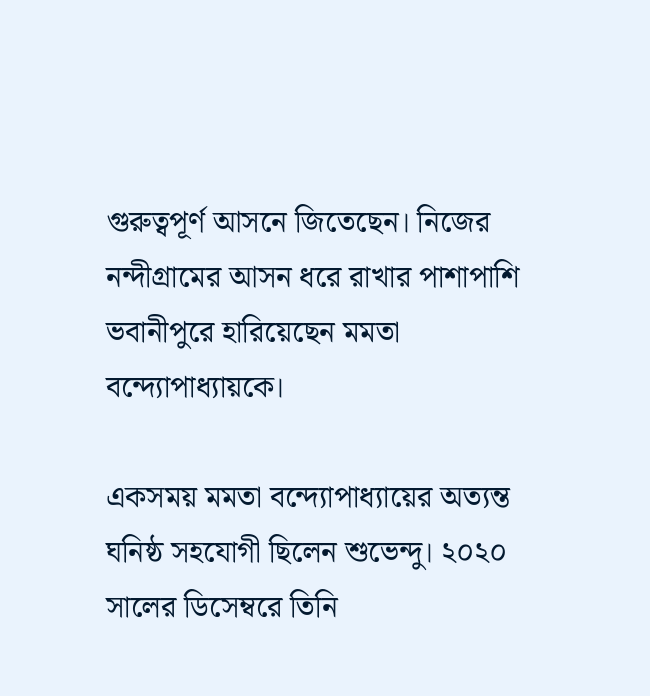গুরুত্বপূর্ণ আসনে জিতেছেন। নিজের নন্দীগ্রামের আসন ধরে রাখার পাশাপাশি ভবানীপুরে হারিয়েছেন মমতা বন্দ্যোপাধ্যায়কে।

একসময় মমতা বন্দ্যোপাধ্যায়ের অত্যন্ত ঘনিষ্ঠ সহযোগী ছিলেন শুভেন্দু। ২০২০ সালের ডিসেম্বরে তিনি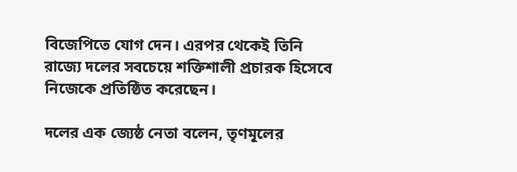বিজেপিতে যোগ দেন। এরপর থেকেই তিনি রাজ্যে দলের সবচেয়ে শক্তিশালী প্রচারক হিসেবে নিজেকে প্রতিষ্ঠিত করেছেন।

দলের এক জ্যেষ্ঠ নেতা বলেন, তৃণমূলের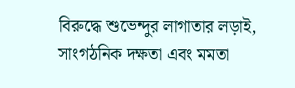বিরুদ্ধে শুভেন্দুর লাগাতার লড়াই, সাংগঠনিক দক্ষতা এবং মমতা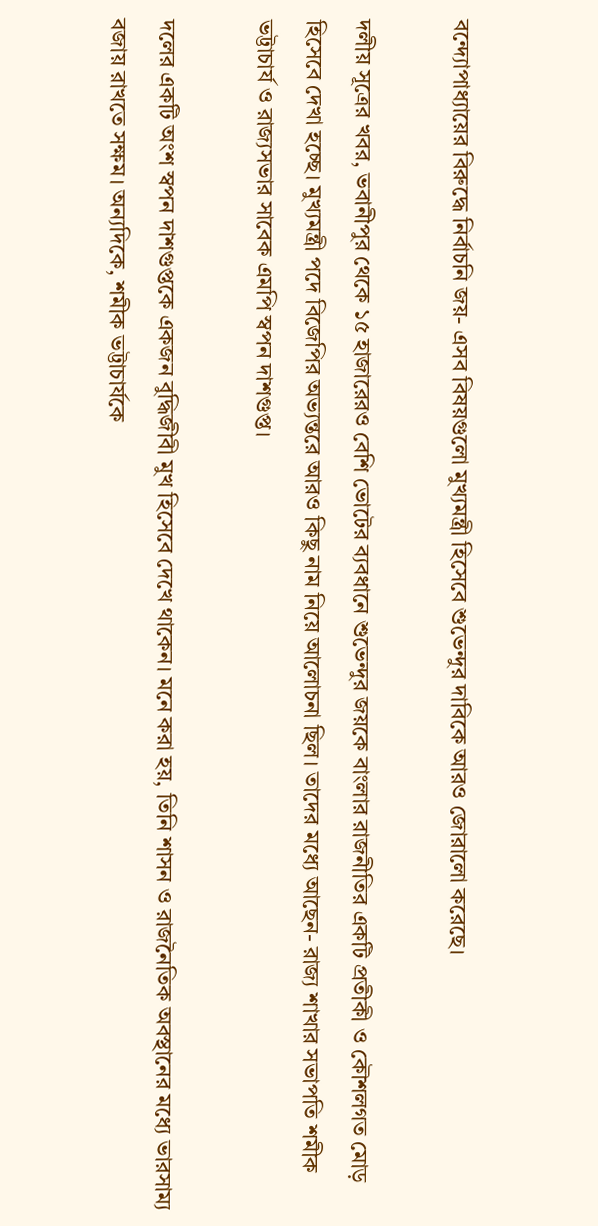বন্দ্যোপাধ্যায়ের বিরুদ্ধে নির্বাচনি জয়- এসব বিষয়গুলো মুখ্যমন্ত্রী হিসেবে শুভেন্দুর দাবিকে আরও জোরালো করেছে।

দলীয় সূত্রের খবর, ভবানীপুর থেকে ১৫ হাজারেরও বেশি ভোটের ব্যবধানে শুভেন্দুর জয়কে বাংলার রাজনীতির একটি প্রতীকী ও কৌশলগত মোড় হিসেবে দেখা হচ্ছে। মুখ্যমন্ত্রী পদে বিজেপির অভ্যন্তরে আরও কিছু নাম নিয়ে আলোচনা ছিল। তাদের মধ্যে আছেন- রাজ্য শাখার সভাপতি শমীক ভট্টাচার্য ও রাজ্যসভার সাবেক এমপি স্বপন দাশগুপ্ত।

দলের একটি অংশ স্বপন দাশগুপ্তকে একজন বুদ্ধিজীবী মুখ হিসেবে দেখে থাকেন। মনে করা হয়, তিনি শাসন ও রাজনৈতিক অবস্থানের মধ্যে ভারসাম্য বজায় রাখতে সক্ষম। অন্যদিকে, শমীক ভট্টাচার্যকে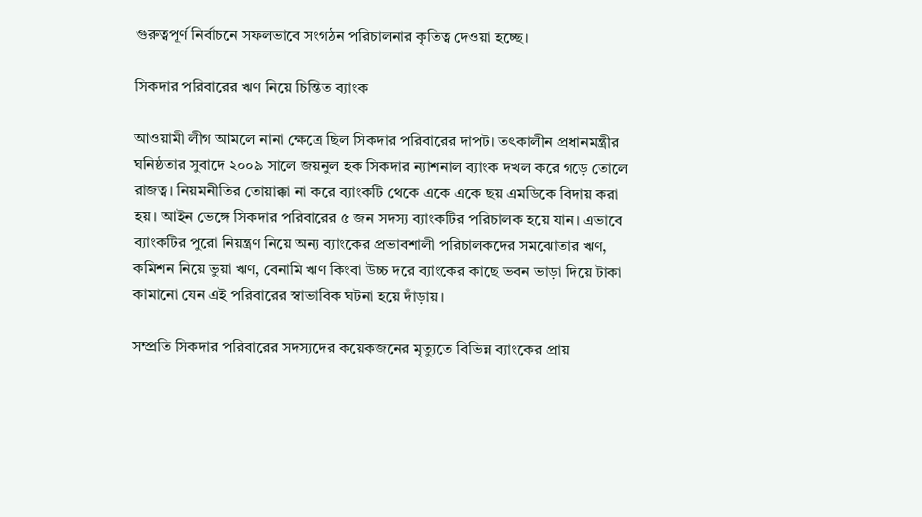গুরুত্বপূর্ণ নির্বাচনে সফলভাবে সংগঠন পরিচালনার কৃতিত্ব দেওয়া হচ্ছে।

সিকদার পরিবারের ঋণ নিয়ে চিন্তিত ব্যাংক

আওয়ামী লীগ আমলে নানা ক্ষেত্রে ছিল সিকদার পরিবারের দাপট। তৎকালীন প্রধানমন্ত্রীর ঘনিষ্ঠতার সুবাদে ২০০৯ সালে জয়নুল হক সিকদার ন্যাশনাল ব্যাংক দখল করে গড়ে তোলে রাজত্ব। নিয়মনীতির তোয়াক্কা না করে ব্যাংকটি থেকে একে একে ছয় এমডিকে বিদায় করা হয়। আইন ভেঙ্গে সিকদার পরিবারের ৫ জন সদস্য ব্যাংকটির পরিচালক হয়ে যান। এভাবে ব্যাংকটির পুরো নিয়ন্ত্রণ নিয়ে অন্য ব্যাংকের প্রভাবশালী পরিচালকদের সমঝোতার ঋণ, কমিশন নিয়ে ভুয়া ঋণ, বেনামি ঋণ কিংবা উচ্চ দরে ব্যাংকের কাছে ভবন ভাড়া দিয়ে টাকা কামানো যেন এই পরিবারের স্বাভাবিক ঘটনা হয়ে দাঁড়ায়।

সম্প্রতি সিকদার পরিবারের সদস্যদের কয়েকজনের মৃত্যুতে বিভিন্ন ব্যাংকের প্রায়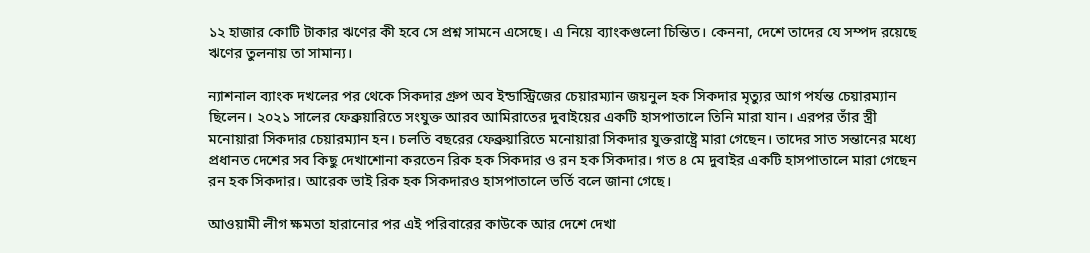১২ হাজার কোটি টাকার ঋণের কী হবে সে প্রশ্ন সামনে এসেছে। এ নিয়ে ব্যাংকগুলো চিন্তিত। কেননা, দেশে তাদের যে সম্পদ রয়েছে ঋণের তুলনায় তা সামান্য।

ন্যাশনাল ব্যাংক দখলের পর থেকে সিকদার গ্রুপ অব ইন্ডাস্ট্রিজের চেয়ারম্যান জয়নুল হক সিকদার মৃত্যুর আগ পর্যন্ত চেয়ারম্যান ছিলেন। ২০২১ সালের ফেব্রুয়ারিতে সংযুক্ত আরব আমিরাতের দুবাইয়ের একটি হাসপাতালে তিনি মারা যান। এরপর তাঁর স্ত্রী মনোয়ারা সিকদার চেয়ারম্যান হন। চলতি বছরের ফেব্রুয়ারিতে মনোয়ারা সিকদার যুক্তরাষ্ট্রে মারা গেছেন। তাদের সাত সন্তানের মধ্যে প্রধানত দেশের সব কিছু দেখাশোনা করতেন রিক হক সিকদার ও রন হক সিকদার। গত ৪ মে দুবাইর একটি হাসপাতালে মারা গেছেন রন হক সিকদার। আরেক ভাই রিক হক সিকদারও হাসপাতালে ভর্তি বলে জানা গেছে।

আওয়ামী লীগ ক্ষমতা হারানোর পর এই পরিবারের কাউকে আর দেশে দেখা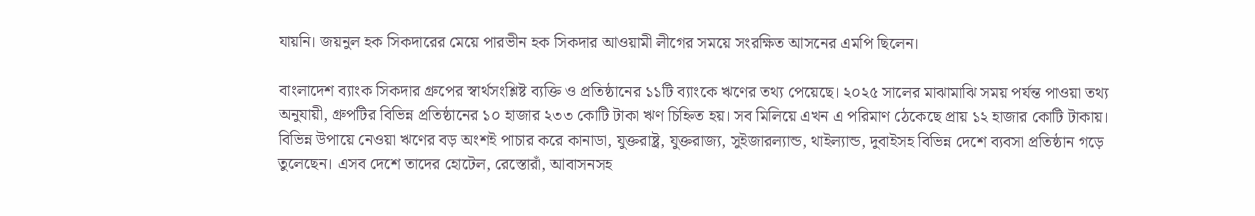যায়নি। জয়নুল হক সিকদারের মেয়ে পারভীন হক সিকদার আওয়ামী লীগের সময়ে সংরক্ষিত আসনের এমপি ছিলেন।

বাংলাদেশ ব্যাংক সিকদার গ্রুপের স্বার্থসংশ্লিষ্ট ব্যক্তি ও প্রতিষ্ঠানের ১১টি ব্যাংকে ঋণের তথ্য পেয়েছে। ২০২৫ সালের মাঝামাঝি সময় পর্যন্ত পাওয়া তথ্য অনুযায়ী, গ্রুপটির বিভিন্ন প্রতিষ্ঠানের ১০ হাজার ২৩৩ কোটি টাকা ঋণ চিহ্নিত হয়। সব মিলিয়ে এখন এ পরিমাণ ঠেকেছে প্রায় ১২ হাজার কোটি টাকায়। বিভিন্ন উপায়ে নেওয়া ঋণের বড় অংশই পাচার করে কানাডা, যুক্তরাষ্ট্র, যুক্তরাজ্য, সুইজারল্যান্ড, থাইল্যান্ড, দুবাইসহ বিভিন্ন দেশে ব্যবসা প্রতিষ্ঠান গড়ে তুলেছেন। এসব দেশে তাদের হোটেল, রেস্তোরাঁ, আবাসনসহ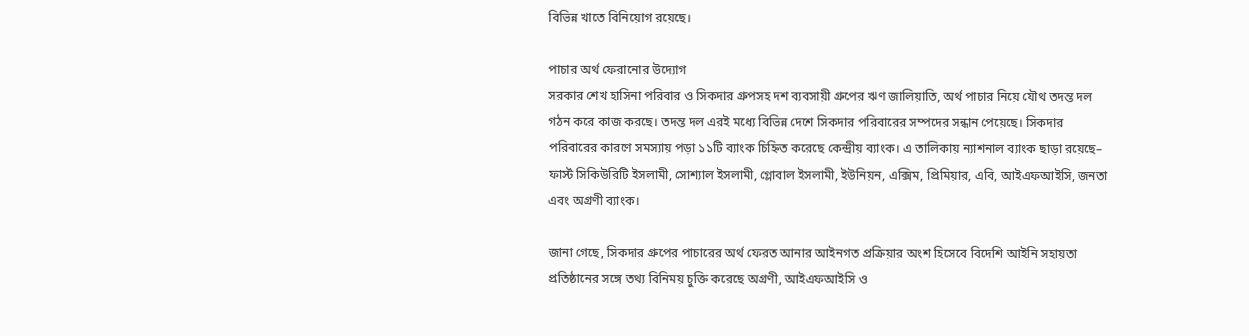বিভিন্ন খাতে বিনিয়োগ রয়েছে।

পাচার অর্থ ফেরানোর উদ্যোগ
সরকার শেখ হাসিনা পরিবার ও সিকদার গ্রুপসহ দশ ব্যবসায়ী গ্রুপের ঋণ জালিয়াতি, অর্থ পাচার নিয়ে যৌথ তদন্ত দল গঠন করে কাজ করছে। তদন্ত দল এরই মধ্যে বিভিন্ন দেশে সিকদার পরিবারের সম্পদের সন্ধান পেয়েছে। সিকদার পরিবারের কারণে সমস্যায় পড়া ১১টি ব্যাংক চিহ্নিত করেছে কেন্দ্রীয় ব্যাংক। এ তালিকায় ন্যাশনাল ব্যাংক ছাড়া রয়েছে– ফার্স্ট সিকিউরিটি ইসলামী, সোশ্যাল ইসলামী, গ্লোবাল ইসলামী, ইউনিয়ন, এক্সিম, প্রিমিয়ার, এবি, আইএফআইসি, জনতা এবং অগ্রণী ব্যাংক।

জানা গেছে, সিকদার গ্রুপের পাচারের অর্থ ফেরত আনার আইনগত প্রক্রিয়ার অংশ হিসেবে বিদেশি আইনি সহায়তা প্রতিষ্ঠানের সঙ্গে তথ্য বিনিময় চুক্তি করেছে অগ্রণী, আইএফআইসি ও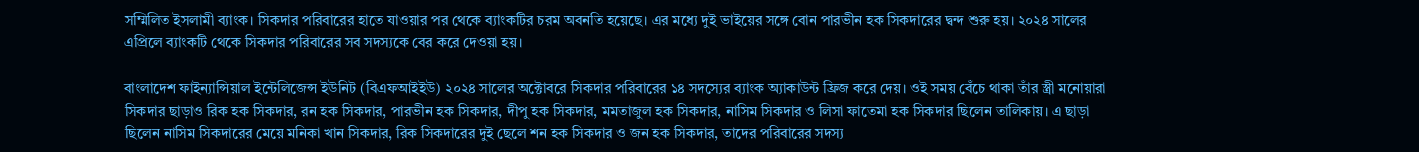সম্মিলিত ইসলামী ব্যাংক। সিকদার পরিবারের হাতে যাওয়ার পর থেকে ব্যাংকটির চরম অবনতি হয়েছে। এর মধ্যে দুই ভাইয়ের সঙ্গে বোন পারভীন হক সিকদারের দ্বন্দ শুরু হয়। ২০২৪ সালের এপ্রিলে ব্যাংকটি থেকে সিকদার পরিবারের সব সদস্যকে বের করে দেওয়া হয়।

বাংলাদেশ ফাইন্যান্সিয়াল ইন্টেলিজেন্স ইউনিট (বিএফআইইউ) ২০২৪ সালের অক্টোবরে সিকদার পরিবারের ১৪ সদস্যের ব্যাংক অ্যাকাউন্ট ফ্রিজ করে দেয়। ওই সময় বেঁচে থাকা তাঁর স্ত্রী মনোয়ারা সিকদার ছাড়াও রিক হক সিকদার, রন হক সিকদার, পারভীন হক সিকদার, দীপু হক সিকদার, মমতাজুল হক সিকদার, নাসিম সিকদার ও লিসা ফাতেমা হক সিকদার ছিলেন তালিকায়। এ ছাড়া ছিলেন নাসিম সিকদারের মেয়ে মনিকা খান সিকদার, রিক সিকদারের দুই ছেলে শন হক সিকদার ও জন হক সিকদার, তাদের পরিবারের সদস্য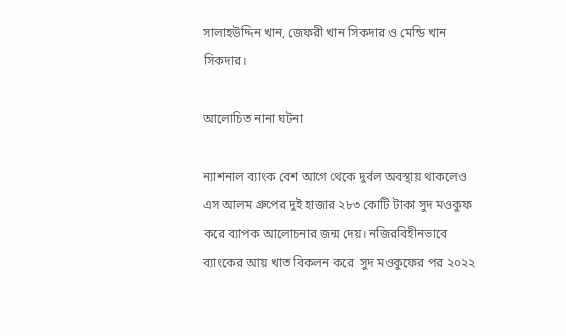সালাহউদ্দিন খান, জেফরী খান সিকদার ও মেন্ডি খান সিকদার।

আলোচিত নানা ঘটনা

ন্যাশনাল ব্যাংক বেশ আগে থেকে দুর্বল অবস্থায় থাকলেও এস আলম গ্রুপের দুই হাজার ২৮৩ কোটি টাকা সুদ মওকুফ করে ব্যাপক আলোচনার জন্ম দেয়। নজিরবিহীনভাবে ব্যাংকের আয় খাত বিকলন করে  সুদ মওকুফের পর ২০২২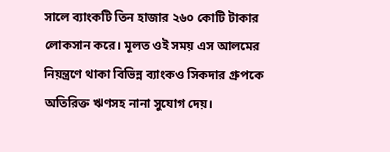সালে ব্যাংকটি তিন হাজার ২৬০ কোটি টাকার লোকসান করে। মূলত ওই সময় এস আলমের নিয়ন্ত্রণে থাকা বিভিন্ন ব্যাংকও সিকদার গ্রুপকে অতিরিক্ত ঋণসহ নানা সুযোগ দেয়।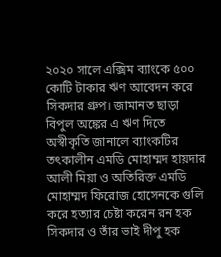২০২০ সালে এক্সিম ব্যাংকে ৫০০ কোটি টাকার ঋণ আবেদন করে সিকদার গ্রুপ। জামানত ছাড়া বিপুল অঙ্কের এ ঋণ দিতে অস্বীকৃতি জানালে ব্যাংকটির তৎকালীন এমডি মোহাম্মদ হায়দার আলী মিয়া ও অতিরিক্ত এমডি মোহাম্মদ ফিরোজ হোসেনকে গুলি করে হত্যার চেষ্টা করেন রন হক সিকদার ও তাঁর ভাই দীপু হক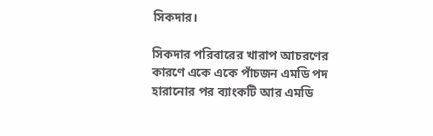সিকদার।

সিকদার পরিবারের খারাপ আচরণের কারণে একে একে পাঁচজন এমডি পদ হারানোর পর ব্যাংকটি আর এমডি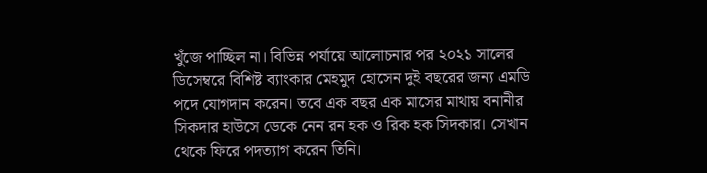খুঁজে পাচ্ছিল না। বিভিন্ন পর্যায়ে আলোচনার পর ২০২১ সালের ডিসেম্বরে বিশিষ্ট ব্যাংকার মেহমুদ হোসেন দুই বছরের জন্য এমডি পদে যোগদান করেন। তবে এক বছর এক মাসের মাথায় বনানীর সিকদার হাউসে ডেকে নেন রন হক ও রিক হক সিদকার। সেখান থেকে ফিরে পদত্যাগ করেন তিনি।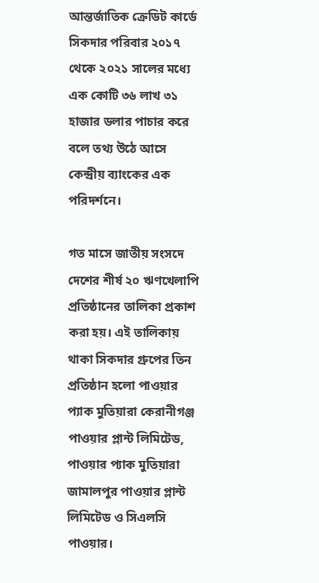আন্তর্জাতিক ক্রেডিট কার্ডে সিকদার পরিবার ২০১৭ থেকে ২০২১ সালের মধ্যে এক কোটি ৩৬ লাখ ৩১ হাজার ডলার পাচার করে বলে তথ্য উঠে আসে কেন্দ্রীয় ব্যাংকের এক পরিদর্শনে।

গত মাসে জাতীয় সংসদে দেশের শীর্ষ ২০ ঋণখেলাপি প্রতিষ্ঠানের তালিকা প্রকাশ করা হয়। এই তালিকায় থাকা সিকদার গ্রুপের তিন প্রতিষ্ঠান হলো পাওয়ার প্যাক মুতিয়ারা কেরানীগঞ্জ পাওয়ার প্লান্ট লিমিটেড, পাওয়ার প্যাক মুতিয়ারা জামালপুর পাওয়ার প্লান্ট লিমিটেড ও সিএলসি পাওয়ার।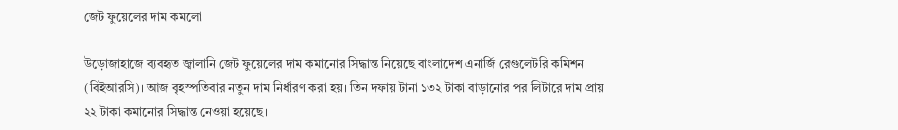জেট ফুয়েলের দাম কমলো

উড়োজাহাজে ব্যবহৃত জ্বালানি জেট ফুয়েলের দাম কমানোর সিদ্ধান্ত নিয়েছে বাংলাদেশ এনার্জি রেগুলেটরি কমিশন (বিইআরসি)। আজ বৃহস্পতিবার নতুন দাম নির্ধারণ করা হয়। তিন দফায় টানা ১৩২ টাকা বাড়ানোর পর লিটারে দাম প্রায় ২২ টাকা কমানোর সিদ্ধান্ত নেওয়া হয়েছে।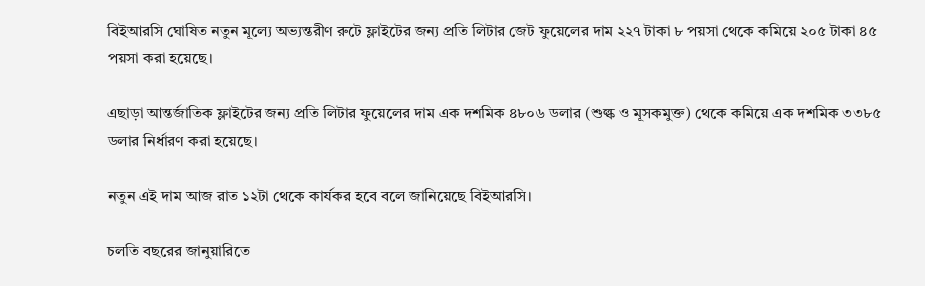বিইআরসি ঘোষিত নতুন মূল্যে অভ্যন্তরীণ রুটে ফ্লাইটের জন্য প্রতি লিটার জেট ফুয়েলের দাম ২২৭ টাকা ৮ পয়সা থেকে কমিয়ে ২০৫ টাকা ৪৫ পয়সা করা হয়েছে।

এছাড়া আন্তর্জাতিক ফ্লাইটের জন্য প্রতি লিটার ফুয়েলের দাম এক দশমিক ৪৮০৬ ডলার (শুল্ক ও মূসকমুক্ত) থেকে কমিয়ে এক দশমিক ৩৩৮৫ ডলার নির্ধারণ করা হয়েছে।

নতুন এই দাম আজ রাত ১২টা থেকে কার্যকর হবে বলে জানিয়েছে বিইআরসি।

চলতি বছরের জানুয়ারিতে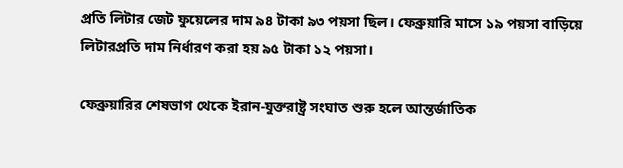প্রতি লিটার জেট ফুয়েলের দাম ৯৪ টাকা ৯৩ পয়সা ছিল। ফেব্রুয়ারি মাসে ১৯ পয়সা বাড়িয়ে লিটারপ্রতি দাম নির্ধারণ করা হয় ৯৫ টাকা ১২ পয়সা।

ফেব্রুয়ারির শেষভাগ থেকে ইরান-যুক্তরাষ্ট্র সংঘাত শুরু হলে আন্তর্জাতিক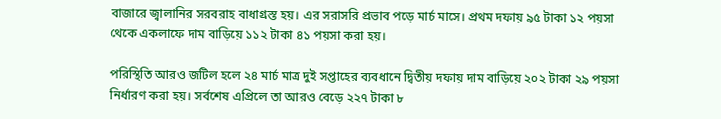বাজারে জ্বালানির সরবরাহ বাধাগ্রস্ত হয়। এর সরাসরি প্রভাব পড়ে মার্চ মাসে। প্রথম দফায় ৯৫ টাকা ১২ পয়সা থেকে একলাফে দাম বাড়িয়ে ১১২ টাকা ৪১ পয়সা করা হয়।

পরিস্থিতি আরও জটিল হলে ২৪ মার্চ মাত্র দুই সপ্তাহের ব্যবধানে দ্বিতীয় দফায় দাম বাড়িয়ে ২০২ টাকা ২৯ পয়সা নির্ধারণ করা হয়। সর্বশেষ এপ্রিলে তা আরও বেড়ে ২২৭ টাকা ৮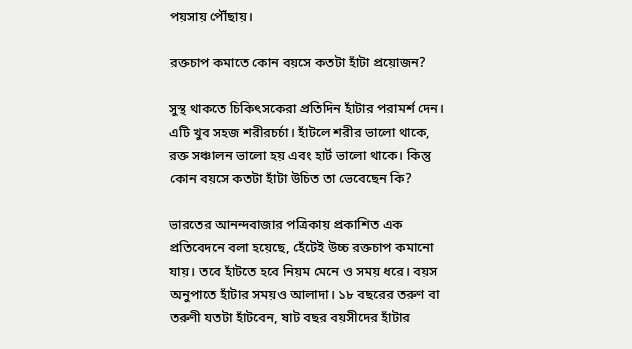পয়সায় পৌঁছায়।

রক্তচাপ কমাতে কোন বয়সে কতটা হাঁটা প্রয়োজন?

সুস্থ থাকতে চিকিৎসকেরা প্রতিদিন হাঁটার পরামর্শ দেন। এটি খুব সহজ শরীরচর্চা। হাঁটলে শরীর ভালো থাকে, রক্ত সঞ্চালন ভালো হয় এবং হার্ট ভালো থাকে। কিন্তু কোন বয়সে কতটা হাঁটা উচিত তা ভেবেছেন কি?

ভারতের আনন্দবাজার পত্রিকায় প্রকাশিত এক প্রতিবেদনে বলা হয়েছে, হেঁটেই উচ্চ রক্তচাপ কমানো যায়। তবে হাঁটতে হবে নিয়ম মেনে ও সময় ধরে। বয়স অনুপাতে হাঁটার সময়ও আলাদা। ১৮ বছরের তরুণ বা তরুণী যতটা হাঁটবেন, ষাট বছর বয়সীদের হাঁটার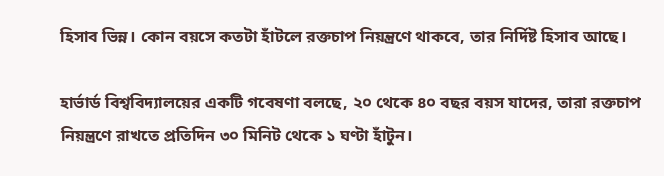হিসাব ভিন্ন। কোন বয়সে কতটা হাঁটলে রক্তচাপ নিয়ন্ত্রণে থাকবে, তার নির্দিষ্ট হিসাব আছে।

হার্ভার্ড বিশ্ববিদ্যালয়ের একটি গবেষণা বলছে, ২০ থেকে ৪০ বছর বয়স যাদের, তারা রক্তচাপ নিয়ন্ত্রণে রাখতে প্রতিদিন ৩০ মিনিট থেকে ১ ঘণ্টা হাঁটুন।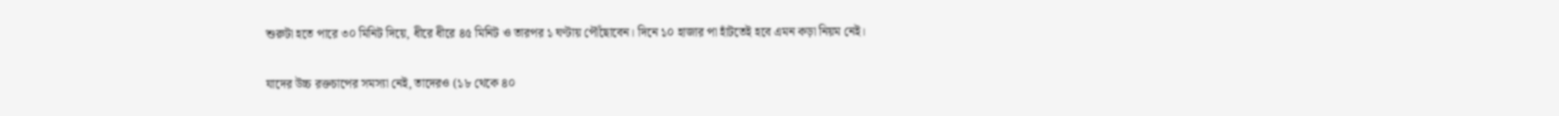শুরুটা হতে পারে ৩০ মিনিট দিয়ে, ধীরে ধীরে ৪৫ মিনিট ও তারপর ১ ঘণ্টায় পৌঁছোবেন। দিনে ১০ হাজার পা হাঁটতেই হবে এমন কড়া নিয়ম নেই।

যাদের উচ্চ রক্তচাপের সমস্যা নেই, তাদেরও (১৮ থেকে ৪০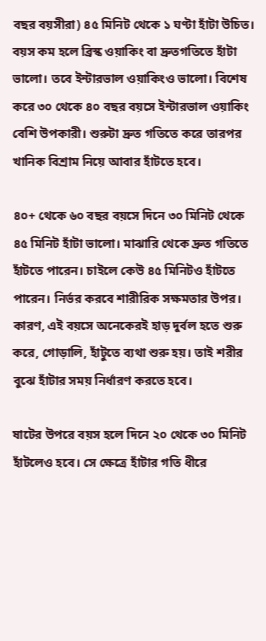বছর বয়সীরা) ৪৫ মিনিট থেকে ১ ঘণ্টা হাঁটা উচিত। বয়স কম হলে ব্রিস্ক ওয়াকিং বা দ্রুতগতিতে হাঁটা ভালো। তবে ইন্টারভাল ওয়াকিংও ভালো। বিশেষ করে ৩০ থেকে ৪০ বছর বয়সে ইন্টারভাল ওয়াকিং বেশি উপকারী। শুরুটা দ্রুত গতিতে করে তারপর খানিক বিশ্রাম নিয়ে আবার হাঁটতে হবে।

৪০+ থেকে ৬০ বছর বয়সে দিনে ৩০ মিনিট থেকে ৪৫ মিনিট হাঁটা ভালো। মাঝারি থেকে দ্রুত গতিতে হাঁটতে পারেন। চাইলে কেউ ৪৫ মিনিটও হাঁটতে পারেন। নির্ভর করবে শারীরিক সক্ষমতার উপর। কারণ, এই বয়সে অনেকেরই হাড় দুর্বল হতে শুরু করে, গোড়ালি, হাঁটুতে ব্যথা শুরু হয়। তাই শরীর বুঝে হাঁটার সময় নির্ধারণ করতে হবে।

ষাটের উপরে বয়স হলে দিনে ২০ থেকে ৩০ মিনিট হাঁটলেও হবে। সে ক্ষেত্রে হাঁটার গতি ধীরে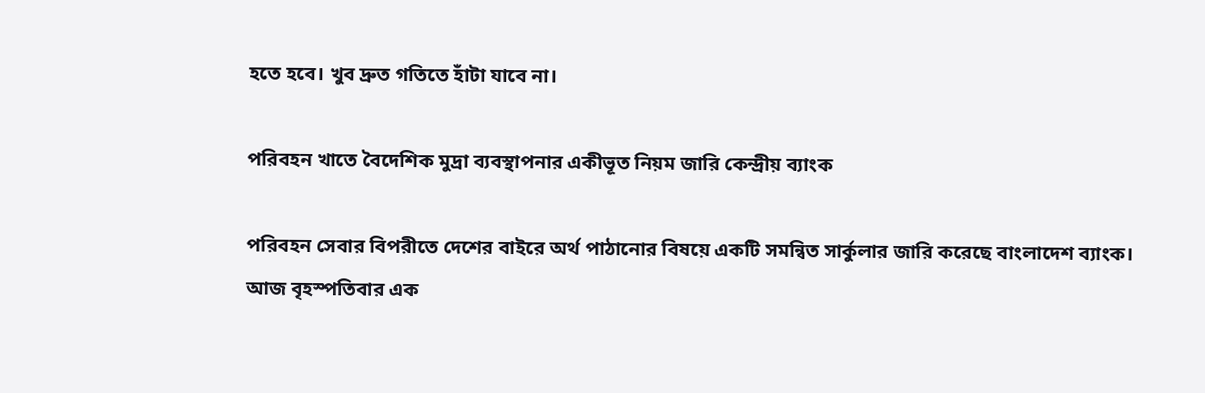হতে হবে। খুব দ্রুত গতিতে হাঁটা যাবে না।

পরিবহন খাতে বৈদেশিক মুদ্রা ব্যবস্থাপনার একীভূত নিয়ম জারি কেন্দ্রীয় ব্যাংক

পরিবহন সেবার বিপরীতে দেশের বাইরে অর্থ পাঠানোর বিষয়ে একটি সমন্বিত সার্কুলার জারি করেছে বাংলাদেশ ব্যাংক। আজ বৃহস্পতিবার এক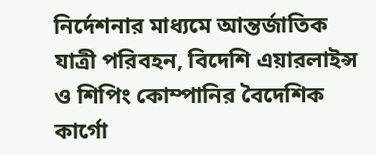নির্দেশনার মাধ্যমে আন্তর্জাতিক যাত্রী পরিবহন, বিদেশি এয়ারলাইন্স ও শিপিং কোম্পানির বৈদেশিক কার্গো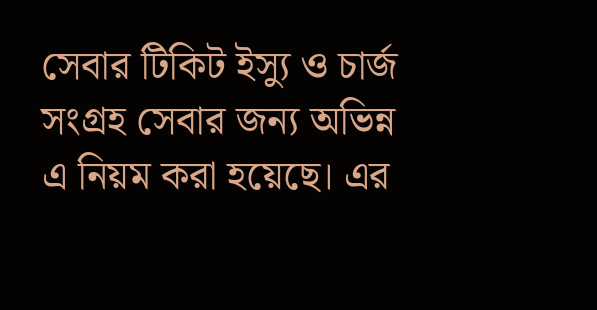সেবার টিকিট ইস্যু ও চার্জ সংগ্রহ সেবার জন্য অভিন্ন এ নিয়ম করা হয়েছে। এর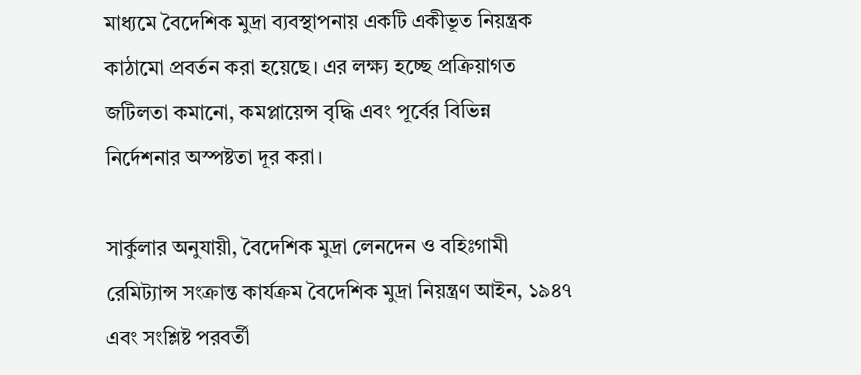মাধ্যমে বৈদেশিক মুদ্রা ব্যবস্থাপনায় একটি একীভূত নিয়ন্ত্রক কাঠামো প্রবর্তন করা হয়েছে। এর লক্ষ্য হচ্ছে প্রক্রিয়াগত জটিলতা কমানো, কমপ্লায়েন্স বৃদ্ধি এবং পূর্বের বিভিন্ন নির্দেশনার অস্পষ্টতা দূর করা।

সার্কুলার অনুযায়ী, বৈদেশিক মুদ্রা লেনদেন ও বহিঃগামী রেমিট্যান্স সংক্রান্ত কার্যক্রম বৈদেশিক মুদ্রা নিয়ন্ত্রণ আইন, ১৯৪৭ এবং সংশ্লিষ্ট পরবর্তী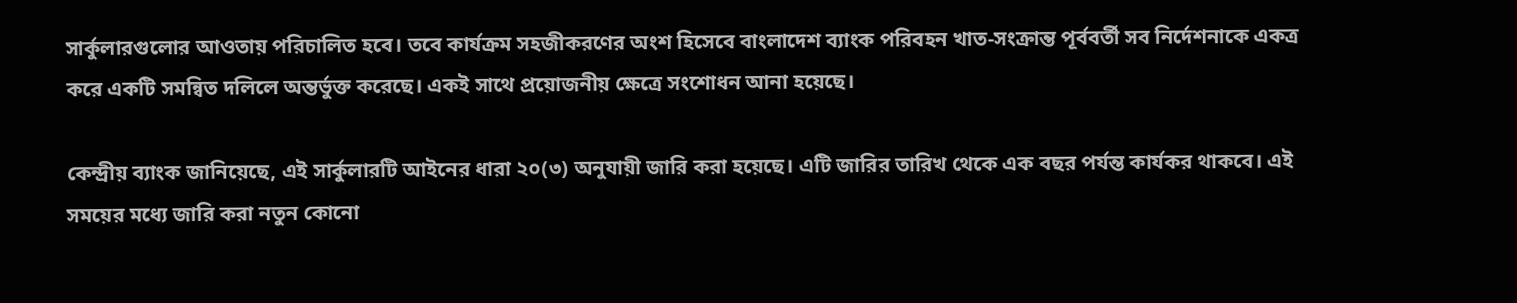সার্কুলারগুলোর আওতায় পরিচালিত হবে। তবে কার্যক্রম সহজীকরণের অংশ হিসেবে বাংলাদেশ ব্যাংক পরিবহন খাত-সংক্রান্ত পূর্ববর্তী সব নির্দেশনাকে একত্র করে একটি সমন্বিত দলিলে অন্তর্ভুক্ত করেছে। একই সাথে প্রয়োজনীয় ক্ষেত্রে সংশোধন আনা হয়েছে।

কেন্দ্রীয় ব্যাংক জানিয়েছে, এই সার্কুলারটি আইনের ধারা ২০(৩) অনুযায়ী জারি করা হয়েছে। এটি জারির তারিখ থেকে এক বছর পর্যন্ত কার্যকর থাকবে। এই সময়ের মধ্যে জারি করা নতুন কোনো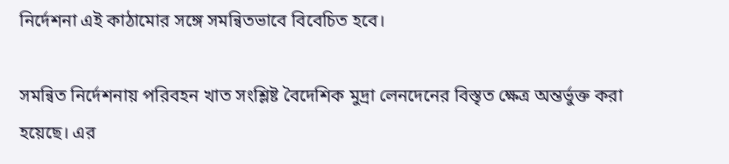নির্দেশনা এই কাঠামোর সঙ্গে সমন্বিতভাবে বিবেচিত হবে।

সমন্বিত নির্দেশনায় পরিবহন খাত সংশ্লিষ্ট বৈদেশিক মুদ্রা লেনদেনের বিস্তৃত ক্ষেত্র অন্তর্ভুক্ত করা হয়েছে। এর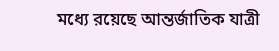মধ্যে রয়েছে আন্তর্জাতিক যাত্রী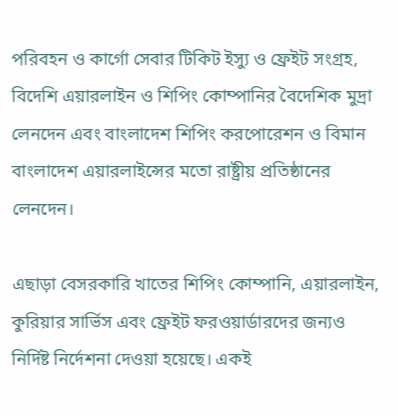পরিবহন ও কার্গো সেবার টিকিট ইস্যু ও ফ্রেইট সংগ্রহ, বিদেশি এয়ারলাইন ও শিপিং কোম্পানির বৈদেশিক মুদ্রা লেনদেন এবং বাংলাদেশ শিপিং করপোরেশন ও বিমান বাংলাদেশ এয়ারলাইন্সের মতো রাষ্ট্রীয় প্রতিষ্ঠানের লেনদেন।

এছাড়া বেসরকারি খাতের শিপিং কোম্পানি, এয়ারলাইন, কুরিয়ার সার্ভিস এবং ফ্রেইট ফরওয়ার্ডারদের জন্যও নির্দিষ্ট নির্দেশনা দেওয়া হয়েছে। একই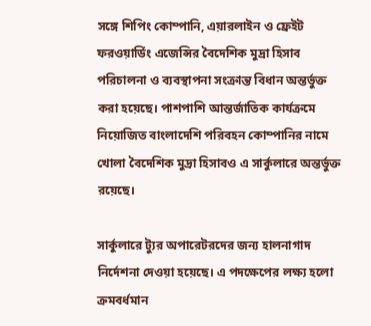সঙ্গে শিপিং কোম্পানি, এয়ারলাইন ও ফ্রেইট ফরওয়ার্ডিং এজেন্সির বৈদেশিক মুদ্রা হিসাব পরিচালনা ও ব্যবস্থাপনা সংক্রান্ত বিধান অন্তর্ভুক্ত করা হয়েছে। পাশপাশি আন্তর্জাতিক কার্যক্রমে নিয়োজিত বাংলাদেশি পরিবহন কোম্পানির নামে খোলা বৈদেশিক মুদ্রা হিসাবও এ সার্কুলারে অন্তর্ভুক্ত রয়েছে।

সার্কুলারে ট্যুর অপারেটরদের জন্য হালনাগাদ নির্দেশনা দেওয়া হয়েছে। এ পদক্ষেপের লক্ষ্য হলো ক্রমবর্ধমান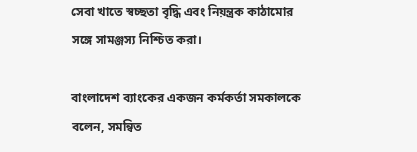সেবা খাতে স্বচ্ছতা বৃদ্ধি এবং নিয়ন্ত্রক কাঠামোর সঙ্গে সামঞ্জস্য নিশ্চিত করা।

বাংলাদেশ ব্যাংকের একজন কর্মকর্তা সমকালকে বলেন, সমন্বিত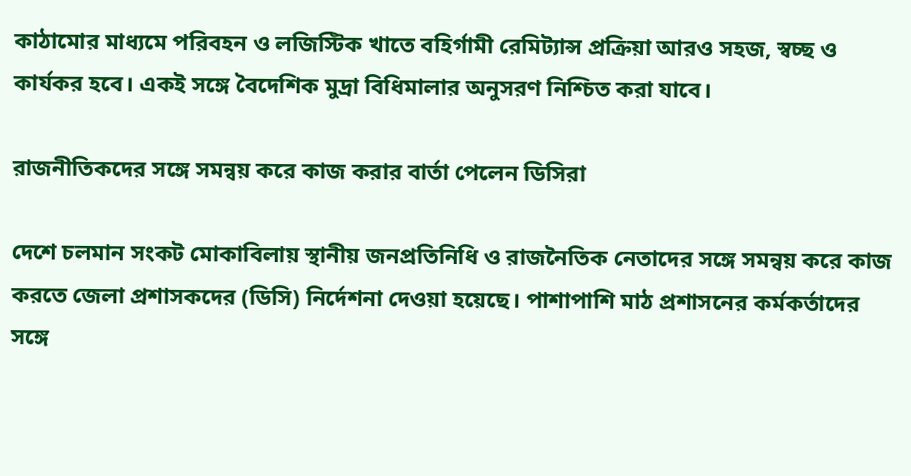কাঠামোর মাধ্যমে পরিবহন ও লজিস্টিক খাতে বহির্গামী রেমিট্যান্স প্রক্রিয়া আরও সহজ, স্বচ্ছ ও কার্যকর হবে। একই সঙ্গে বৈদেশিক মুদ্রা বিধিমালার অনুসরণ নিশ্চিত করা যাবে।

রাজনীতিকদের সঙ্গে সমন্বয় করে কাজ করার বার্তা পেলেন ডিসিরা

দেশে চলমান সংকট মোকাবিলায় স্থানীয় জনপ্রতিনিধি ও রাজনৈতিক নেতাদের সঙ্গে সমন্বয় করে কাজ করতে জেলা প্রশাসকদের (ডিসি) নির্দেশনা দেওয়া হয়েছে। পাশাপাশি মাঠ প্রশাসনের কর্মকর্তাদের সঙ্গে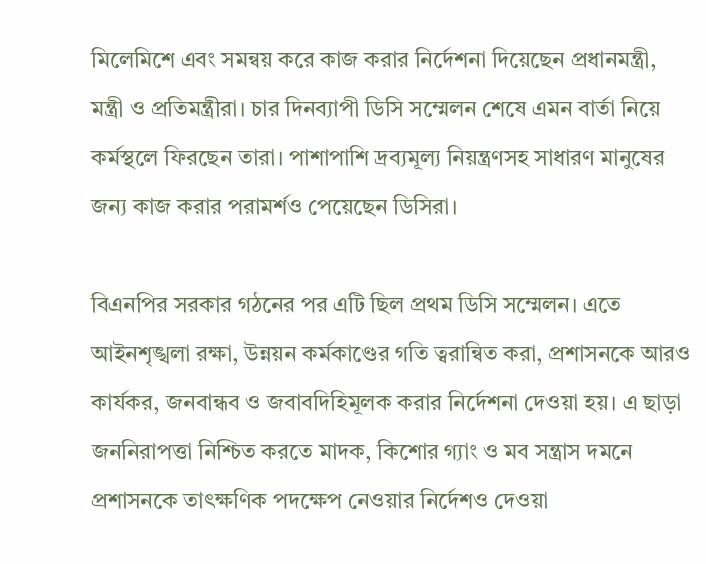মিলেমিশে এবং সমন্বয় করে কাজ করার নির্দেশনা দিয়েছেন প্রধানমন্ত্রী, মন্ত্রী ও প্রতিমন্ত্রীরা। চার দিনব্যাপী ডিসি সম্মেলন শেষে এমন বার্তা নিয়ে কর্মস্থলে ফিরছেন তারা। পাশাপাশি দ্রব্যমূল্য নিয়ন্ত্রণসহ সাধারণ মানুষের জন্য কাজ করার পরামর্শও পেয়েছেন ডিসিরা।

বিএনপির সরকার গঠনের পর এটি ছিল প্রথম ডিসি সম্মেলন। এতে আইনশৃঙ্খলা রক্ষা, উন্নয়ন কর্মকাণ্ডের গতি ত্বরান্বিত করা, প্রশাসনকে আরও কার্যকর, জনবান্ধব ও জবাবদিহিমূলক করার নির্দেশনা দেওয়া হয়। এ ছাড়া জননিরাপত্তা নিশ্চিত করতে মাদক, কিশোর গ্যাং ও মব সন্ত্রাস দমনে প্রশাসনকে তাৎক্ষণিক পদক্ষেপ নেওয়ার নির্দেশও দেওয়া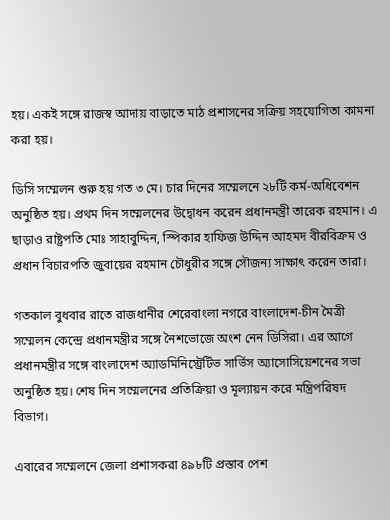হয়। একই সঙ্গে রাজস্ব আদায় বাড়াতে মাঠ প্রশাসনের সক্রিয় সহযোগিতা কামনা করা হয়।

ডিসি সম্মেলন শুরু হয় গত ৩ মে। চার দিনের সম্মেলনে ২৮টি কর্ম-অধিবেশন অনুষ্ঠিত হয়। প্রথম দিন সম্মেলনের উদ্বোধন করেন প্রধানমন্ত্রী তারেক রহমান। এ ছাড়াও রাষ্ট্রপতি মোঃ সাহাবুদ্দিন, স্পিকার হাফিজ উদ্দিন আহমদ বীরবিক্রম ও প্রধান বিচারপতি জুবায়ের রহমান চৌধুরীর সঙ্গে সৌজন্য সাক্ষাৎ করেন তারা।

গতকাল বুধবার রাতে রাজধানীর শেরেবাংলা নগরে বাংলাদেশ-চীন মৈত্রী সম্মেলন কেন্দ্রে প্রধানমন্ত্রীর সঙ্গে নৈশভোজে অংশ নেন ডিসিরা। এর আগে প্রধানমন্ত্রীর সঙ্গে বাংলাদেশ অ্যাডমিনিস্ট্রেটিভ সার্ভিস অ্যাসোসিয়েশনের সভা অনুষ্ঠিত হয়। শেষ দিন সম্মেলনের প্রতিক্রিয়া ও মূল্যায়ন করে মন্ত্রিপরিষদ বিভাগ।

এবারের সম্মেলনে জেলা প্রশাসকরা ৪৯৮টি প্রস্তাব পেশ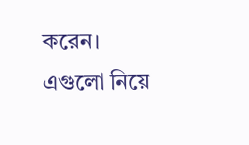করেন। এগুলো নিয়ে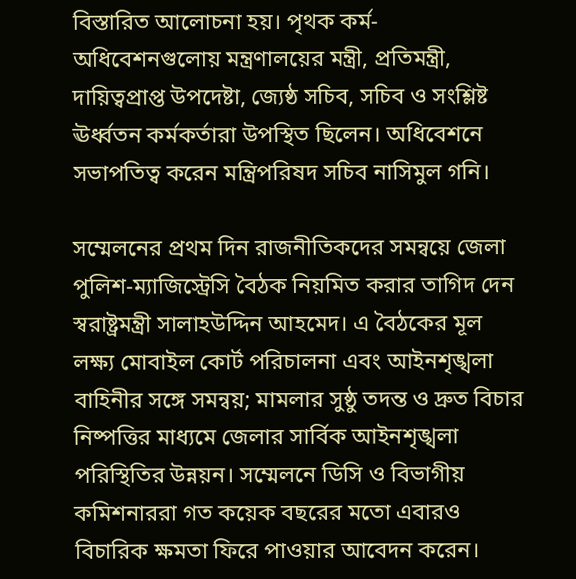বিস্তারিত আলোচনা হয়। পৃথক কর্ম-অধিবেশনগুলোয় মন্ত্রণালয়ের মন্ত্রী, প্রতিমন্ত্রী, দায়িত্বপ্রাপ্ত উপদেষ্টা, জ্যেষ্ঠ সচিব, সচিব ও সংশ্লিষ্ট ঊর্ধ্বতন কর্মকর্তারা উপস্থিত ছিলেন। অধিবেশনে সভাপতিত্ব করেন মন্ত্রিপরিষদ সচিব নাসিমুল গনি।

সম্মেলনের প্রথম দিন রাজনীতিকদের সমন্বয়ে জেলা পুলিশ-ম্যাজিস্ট্রেসি বৈঠক নিয়মিত করার তাগিদ দেন স্বরাষ্ট্রমন্ত্রী সালাহউদ্দিন আহমেদ। এ বৈঠকের মূল লক্ষ্য মোবাইল কোর্ট পরিচালনা এবং আইনশৃঙ্খলা বাহিনীর সঙ্গে সমন্বয়; মামলার সুষ্ঠু তদন্ত ও দ্রুত বিচার নিষ্পত্তির মাধ্যমে জেলার সার্বিক আইনশৃঙ্খলা পরিস্থিতির উন্নয়ন। সম্মেলনে ডিসি ও বিভাগীয় কমিশনাররা গত কয়েক বছরের মতো এবারও বিচারিক ক্ষমতা ফিরে পাওয়ার আবেদন করেন।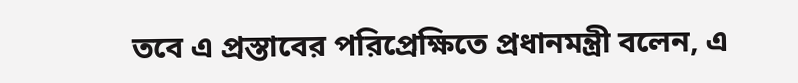তবে এ প্রস্তাবের পরিপ্রেক্ষিতে প্রধানমন্ত্রী বলেন, এ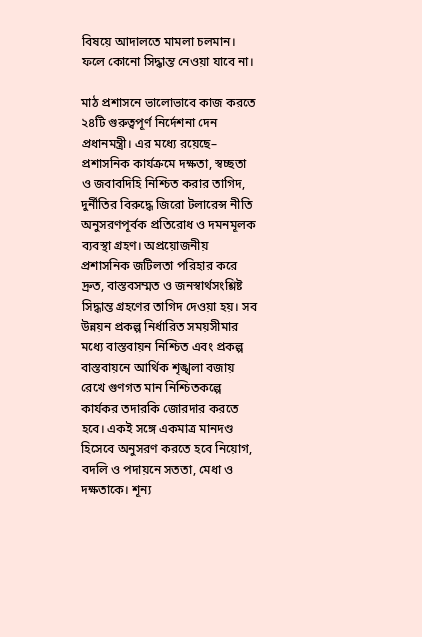বিষয়ে আদালতে মামলা চলমান। ফলে কোনো সিদ্ধান্ত নেওয়া যাবে না।

মাঠ প্রশাসনে ভালোভাবে কাজ করতে ২৪টি গুরুত্বপূর্ণ নির্দেশনা দেন প্রধানমন্ত্রী। এর মধ্যে রয়েছে– প্রশাসনিক কার্যক্রমে দক্ষতা, স্বচ্ছতা ও জবাবদিহি নিশ্চিত করার তাগিদ, দুর্নীতির বিরুদ্ধে জিরো টলারেন্স নীতি অনুসরণপূর্বক প্রতিরোধ ও দমনমূলক ব্যবস্থা গ্রহণ। অপ্রয়োজনীয় প্রশাসনিক জটিলতা পরিহার করে দ্রুত, বাস্তবসম্মত ও জনস্বার্থসংশ্লিষ্ট সিদ্ধান্ত গ্রহণের তাগিদ দেওয়া হয়। সব উন্নয়ন প্রকল্প নির্ধারিত সময়সীমার মধ্যে বাস্তবায়ন নিশ্চিত এবং প্রকল্প বাস্তবায়নে আর্থিক শৃঙ্খলা বজায় রেখে গুণগত মান নিশ্চিতকল্পে কার্যকর তদারকি জোরদার করতে হবে। একই সঙ্গে একমাত্র মানদণ্ড হিসেবে অনুসরণ করতে হবে নিয়োগ, বদলি ও পদায়নে সততা, মেধা ও দক্ষতাকে। শূন্য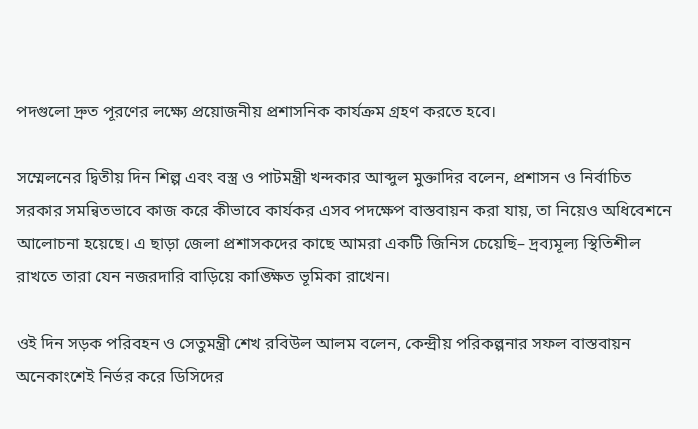পদগুলো দ্রুত পূরণের লক্ষ্যে প্রয়োজনীয় প্রশাসনিক কার্যক্রম গ্রহণ করতে হবে।

সম্মেলনের দ্বিতীয় দিন শিল্প এবং বস্ত্র ও পাটমন্ত্রী খন্দকার আব্দুল মুক্তাদির বলেন, প্রশাসন ও নির্বাচিত সরকার সমন্বিতভাবে কাজ করে কীভাবে কার্যকর এসব পদক্ষেপ বাস্তবায়ন করা যায়, তা নিয়েও অধিবেশনে আলোচনা হয়েছে। এ ছাড়া জেলা প্রশাসকদের কাছে আমরা একটি জিনিস চেয়েছি– দ্রব্যমূল্য স্থিতিশীল রাখতে তারা যেন নজরদারি বাড়িয়ে কাঙ্ক্ষিত ভূমিকা রাখেন।

ওই দিন সড়ক পরিবহন ও সেতুমন্ত্রী শেখ রবিউল আলম বলেন, কেন্দ্রীয় পরিকল্পনার সফল বাস্তবায়ন অনেকাংশেই নির্ভর করে ডিসিদের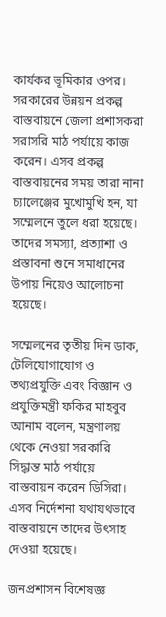কার্যকর ভূমিকার ওপর। সরকারের উন্নয়ন প্রকল্প বাস্তবায়নে জেলা প্রশাসকরা সরাসরি মাঠ পর্যায়ে কাজ করেন। এসব প্রকল্প বাস্তবায়নের সময় তারা নানা চ্যালেঞ্জের মুখোমুখি হন, যা সম্মেলনে তুলে ধরা হয়েছে। তাদের সমস্যা, প্রত্যাশা ও প্রস্তাবনা শুনে সমাধানের উপায় নিয়েও আলোচনা হয়েছে।

সম্মেলনের তৃতীয় দিন ডাক, টেলিযোগাযোগ ও তথ্যপ্রযুক্তি এবং বিজ্ঞান ও প্রযুক্তিমন্ত্রী ফকির মাহবুব আনাম বলেন, মন্ত্রণালয় থেকে নেওয়া সরকারি সিদ্ধান্ত মাঠ পর্যায়ে বাস্তবায়ন করেন ডিসিরা। এসব নির্দেশনা যথাযথভাবে বাস্তবায়নে তাদের উৎসাহ দেওয়া হয়েছে।

জনপ্রশাসন বিশেষজ্ঞ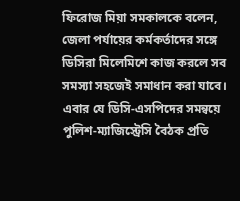ফিরোজ মিয়া সমকালকে বলেন, জেলা পর্যায়ের কর্মকর্তাদের সঙ্গে ডিসিরা মিলেমিশে কাজ করলে সব সমস্যা সহজেই সমাধান করা যাবে। এবার যে ডিসি-এসপিদের সমন্বয়ে পুলিশ-ম্যাজিস্ট্রেসি বৈঠক প্রতি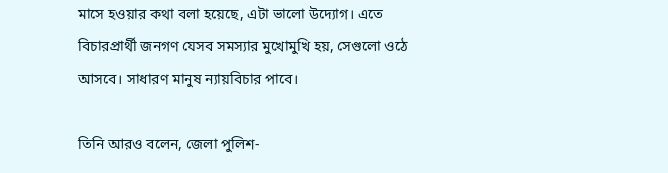মাসে হওয়ার কথা বলা হয়েছে, এটা ভালো উদ্যোগ। এতে বিচারপ্রার্থী জনগণ যেসব সমস্যার মুখোমুখি হয়, সেগুলো ওঠে আসবে। সাধারণ মানুষ ন্যায়বিচার পাবে।

তিনি আরও বলেন, জেলা পুলিশ-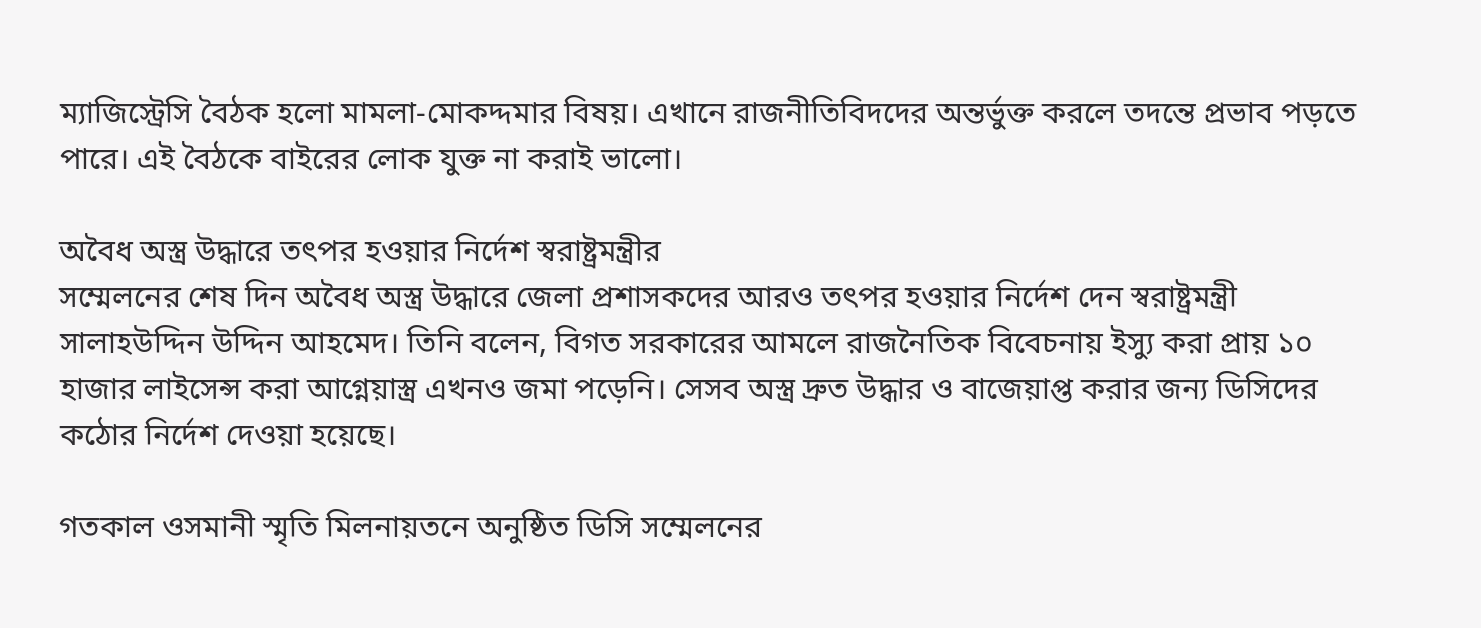ম্যাজিস্ট্রেসি বৈঠক হলো মামলা-মোকদ্দমার বিষয়। এখানে রাজনীতিবিদদের অন্তর্ভুক্ত করলে তদন্তে প্রভাব পড়তে পারে। এই বৈঠকে বাইরের লোক যুক্ত না করাই ভালো।

অবৈধ অস্ত্র উদ্ধারে তৎপর হওয়ার নির্দেশ স্বরাষ্ট্রমন্ত্রীর
সম্মেলনের শেষ দিন অবৈধ অস্ত্র উদ্ধারে জেলা প্রশাসকদের আরও তৎপর হওয়ার নির্দেশ দেন স্বরাষ্ট্রমন্ত্রী সালাহউদ্দিন উদ্দিন আহমেদ। তিনি বলেন, বিগত সরকারের আমলে রাজনৈতিক বিবেচনায় ইস্যু করা প্রায় ১০ হাজার লাইসেন্স করা আগ্নেয়াস্ত্র এখনও জমা পড়েনি। সেসব অস্ত্র দ্রুত উদ্ধার ও বাজেয়াপ্ত করার জন্য ডিসিদের কঠোর নির্দেশ দেওয়া হয়েছে।

গতকাল ওসমানী স্মৃতি মিলনায়তনে অনুষ্ঠিত ডিসি সম্মেলনের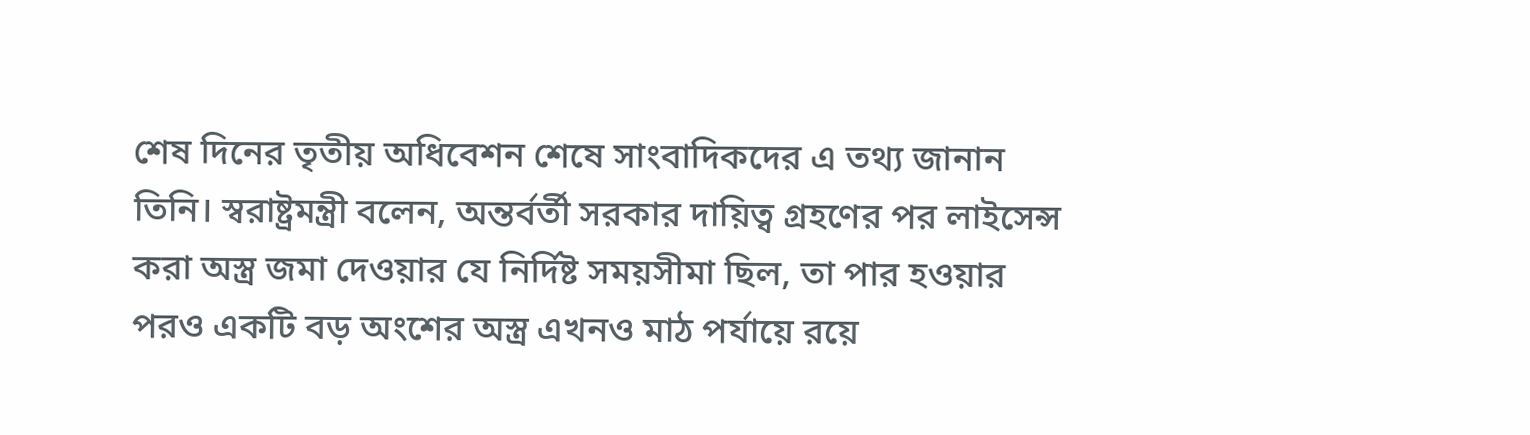শেষ দিনের তৃতীয় অধিবেশন শেষে সাংবাদিকদের এ তথ্য জানান তিনি। স্বরাষ্ট্রমন্ত্রী বলেন, অন্তর্বর্তী সরকার দায়িত্ব গ্রহণের পর লাইসেন্স করা অস্ত্র জমা দেওয়ার যে নির্দিষ্ট সময়সীমা ছিল, তা পার হওয়ার পরও একটি বড় অংশের অস্ত্র এখনও মাঠ পর্যায়ে রয়ে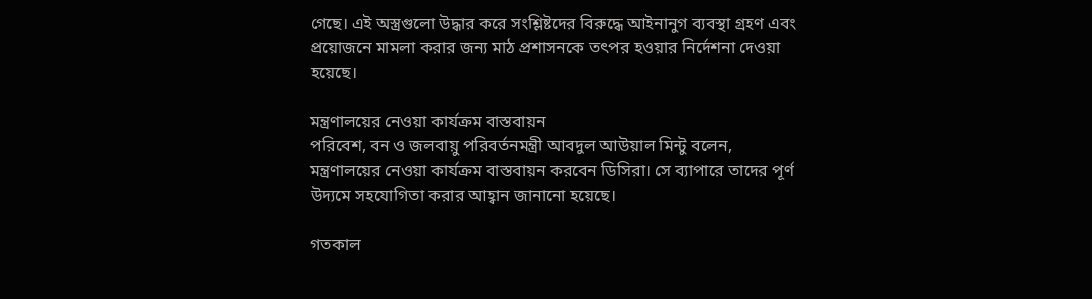গেছে। এই অস্ত্রগুলো উদ্ধার করে সংশ্লিষ্টদের বিরুদ্ধে আইনানুগ ব্যবস্থা গ্রহণ এবং প্রয়োজনে মামলা করার জন্য মাঠ প্রশাসনকে তৎপর হওয়ার নির্দেশনা দেওয়া হয়েছে।

মন্ত্রণালয়ের নেওয়া কার্যক্রম বাস্তবায়ন
পরিবেশ, বন ও জলবায়ু পরিবর্তনমন্ত্রী আবদুল আউয়াল মিন্টু বলেন, মন্ত্রণালয়ের নেওয়া কার্যক্রম বাস্তবায়ন করবেন ডিসিরা। সে ব্যাপারে তাদের পূর্ণ উদ্যমে সহযোগিতা করার আহ্বান জানানো হয়েছে।

গতকাল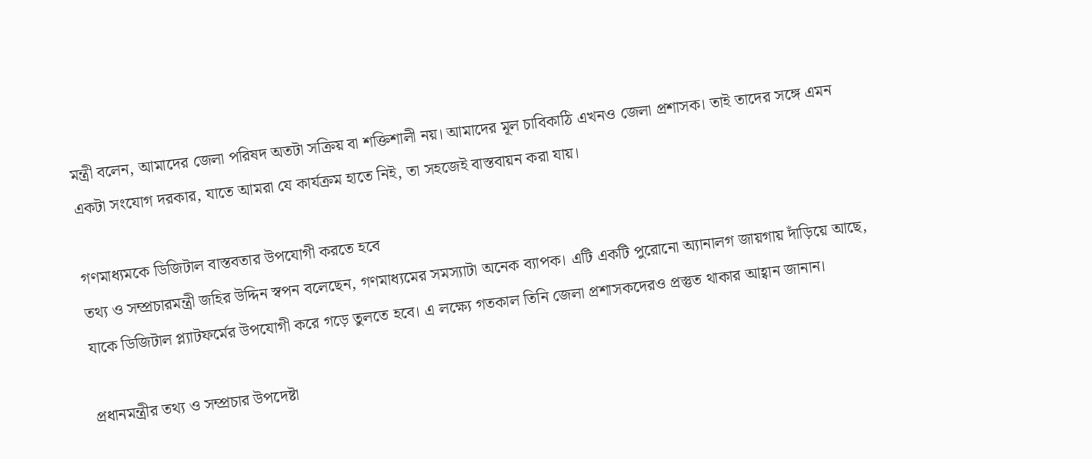মন্ত্রী বলেন, আমাদের জেলা পরিষদ অতটা সক্রিয় বা শক্তিশালী নয়। আমাদের মূল চাবিকাঠি এখনও জেলা প্রশাসক। তাই তাদের সঙ্গে এমন একটা সংযোগ দরকার, যাতে আমরা যে কার্যক্রম হাতে নিই, তা সহজেই বাস্তবায়ন করা যায়।

গণমাধ্যমকে ডিজিটাল বাস্তবতার উপযোগী করতে হবে
তথ্য ও সম্প্রচারমন্ত্রী জহির উদ্দিন স্বপন বলেছেন, গণমাধ্যমের সমস্যাটা অনেক ব্যাপক। এটি একটি পুরোনো অ্যানালগ জায়গায় দাঁড়িয়ে আছে, যাকে ডিজিটাল প্ল্যাটফর্মের উপযোগী করে গড়ে তুলতে হবে। এ লক্ষ্যে গতকাল তিনি জেলা প্রশাসকদেরও প্রস্তুত থাকার আহ্বান জানান।

প্রধানমন্ত্রীর তথ্য ও সম্প্রচার উপদেষ্টা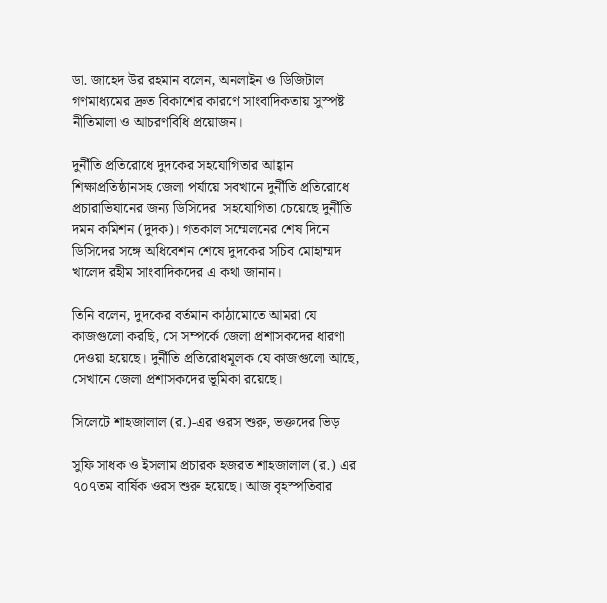ডা. জাহেদ উর রহমান বলেন, অনলাইন ও ডিজিটাল গণমাধ্যমের দ্রুত বিকাশের কারণে সাংবাদিকতায় সুস্পষ্ট নীতিমালা ও আচরণবিধি প্রয়োজন।

দুর্নীতি প্রতিরোধে দুদকের সহযোগিতার আহ্বান
শিক্ষাপ্রতিষ্ঠানসহ জেলা পর্যায়ে সবখানে দুর্নীতি প্রতিরোধে প্রচারাভিযানের জন্য ডিসিদের  সহযোগিতা চেয়েছে দুর্নীতি দমন কমিশন (দুদক)। গতকাল সম্মেলনের শেষ দিনে ডিসিদের সঙ্গে অধিবেশন শেষে দুদকের সচিব মোহাম্মদ খালেদ রহীম সাংবাদিকদের এ কথা জানান।

তিনি বলেন, দুদকের বর্তমান কাঠামোতে আমরা যে কাজগুলো করছি, সে সম্পর্কে জেলা প্রশাসকদের ধারণা দেওয়া হয়েছে। দুর্নীতি প্রতিরোধমূলক যে কাজগুলো আছে, সেখানে জেলা প্রশাসকদের ভূমিকা রয়েছে।

সিলেটে শাহজালাল (র.)-এর ওরস শুরু, ভক্তদের ভিড়

সুফি সাধক ও ইসলাম প্রচারক হজরত শাহজালাল (র.) এর ৭০৭তম বার্ষিক ওরস শুরু হয়েছে। আজ বৃহস্পতিবার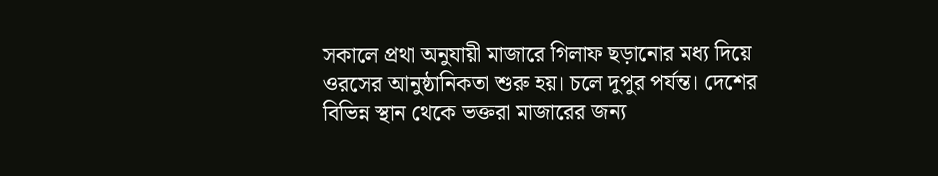সকালে প্রথা অনুযায়ী মাজারে গিলাফ ছড়ানোর মধ্য দিয়ে ওরসের আনুষ্ঠানিকতা শুরু হয়। চলে দুপুর পর্যন্ত। দেশের বিভিন্ন স্থান থেকে ভক্তরা মাজারের জন্য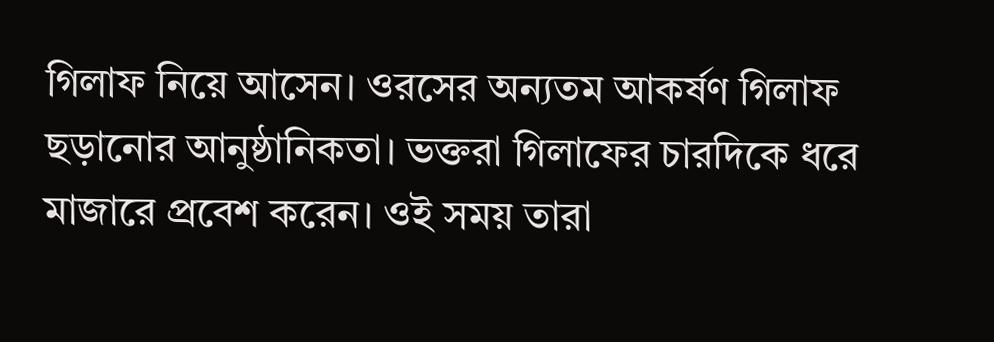গিলাফ নিয়ে আসেন। ওরসের অন্যতম আকর্ষণ গিলাফ ছড়ানোর আনুষ্ঠানিকতা। ভক্তরা গিলাফের চারদিকে ধরে মাজারে প্রবেশ করেন। ওই সময় তারা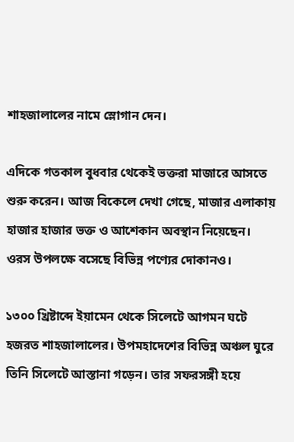শাহজালালের নামে স্লোগান দেন।

এদিকে গতকাল বুধবার থেকেই ভক্তরা মাজারে আসতে শুরু করেন। আজ বিকেলে দেখা গেছে, মাজার এলাকায় হাজার হাজার ভক্ত ও আশেকান অবস্থান নিয়েছেন। ওরস উপলক্ষে বসেছে বিভিন্ন পণ্যের দোকানও।

১৩০০ খ্রিষ্টাব্দে ইয়ামেন থেকে সিলেটে আগমন ঘটে হজরত শাহজালালের। উপমহাদেশের বিভিন্ন অঞ্চল ঘুরে তিনি সিলেটে আস্তানা গড়েন। তার সফরসঙ্গী হয়ে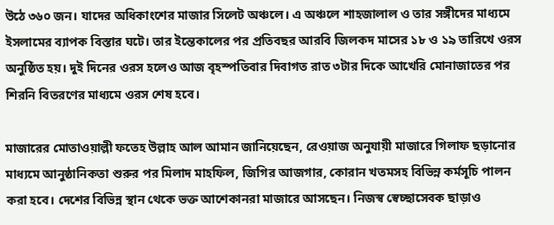উঠে ৩৬০ জন। যাদের অধিকাংশের মাজার সিলেট অঞ্চলে। এ অঞ্চলে শাহজালাল ও তার সঙ্গীদের মাধ্যমে ইসলামের ব্যাপক বিস্তার ঘটে। তার ইন্তেকালের পর প্রতিবছর আরবি জিলকদ মাসের ১৮ ও ১৯ তারিখে ওরস অনুষ্ঠিত হয়। দুই দিনের ওরস হলেও আজ বৃহস্পতিবার দিবাগত রাত ৩টার দিকে আখেরি মোনাজাতের পর শিরনি বিতরণের মাধ্যমে ওরস শেষ হবে।

মাজারের মোতাওয়াল্লী ফতেহ উল্লাহ আল আমান জানিয়েছেন, রেওয়াজ অনুযায়ী মাজারে গিলাফ ছড়ানোর মাধ্যমে আনুষ্ঠানিকতা শুরুর পর মিলাদ মাহফিল, জিগির আজগার, কোরান খতমসহ বিভিন্ন কর্মসূচি পালন করা হবে। দেশের বিভিন্ন স্থান থেকে ভক্ত আশেকানরা মাজারে আসছেন। নিজস্ব স্বেচ্ছাসেবক ছাড়াও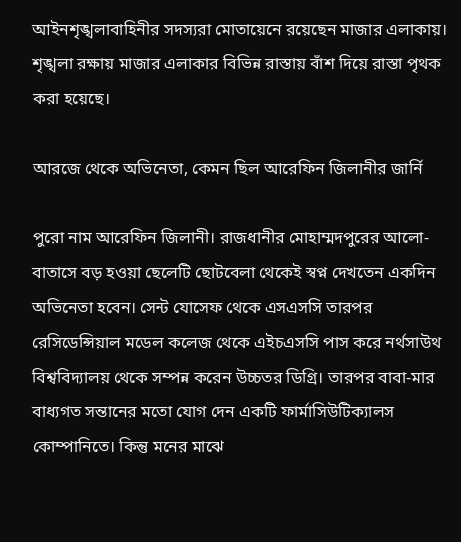আইনশৃঙ্খলাবাহিনীর সদস্যরা মোতায়েনে রয়েছেন মাজার এলাকায়। শৃঙ্খলা রক্ষায় মাজার এলাকার বিভিন্ন রাস্তায় বাঁশ দিয়ে রাস্তা পৃথক করা হয়েছে।

আরজে থেকে অভিনেতা, কেমন ছিল আরেফিন জিলানীর জার্নি

পুরো নাম আরেফিন জিলানী। রাজধানীর মোহাম্মদপুরের আলো-বাতাসে বড় হওয়া ছেলেটি ছোটবেলা থেকেই স্বপ্ন দেখতেন একদিন অভিনেতা হবেন। সেন্ট যোসেফ থেকে এসএসসি তারপর রেসিডেন্সিয়াল মডেল কলেজ থেকে এইচএসসি পাস করে নর্থসাউথ বিশ্ববিদ্যালয় থেকে সম্পন্ন করেন উচ্চতর ডিগ্রি। তারপর বাবা-মার বাধ্যগত সন্তানের মতো যোগ দেন একটি ফার্মাসিউটিক্যালস কোম্পানিতে। কিন্তু মনের মাঝে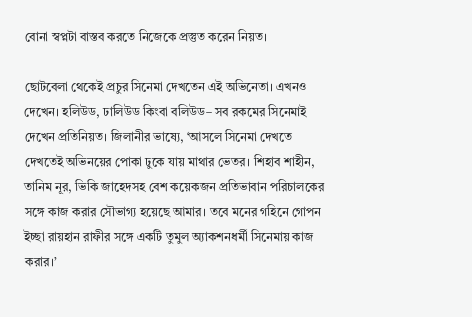বোনা স্বপ্নটা বাস্তব করতে নিজেকে প্রস্তুত করেন নিয়ত।

ছোটবেলা থেকেই প্রচুর সিনেমা দেখতেন এই অভিনেতা। এখনও দেখেন। হলিউড, ঢালিউড কিংবা বলিউড– সব রকমের সিনেমাই দেখেন প্রতিনিয়ত। জিলানীর ভাষ্যে, ‘আসলে সিনেমা দেখতে দেখতেই অভিনয়ের পোকা ঢুকে যায় মাথার ভেতর। শিহাব শাহীন, তানিম নূর, ভিকি জাহেদসহ বেশ কয়েকজন প্রতিভাবান পরিচালকের সঙ্গে কাজ করার সৌভাগ্য হয়েছে আমার। তবে মনের গহিনে গোপন ইচ্ছা রায়হান রাফীর সঙ্গে একটি তুমুল অ্যাকশনধর্মী সিনেমায় কাজ করার।’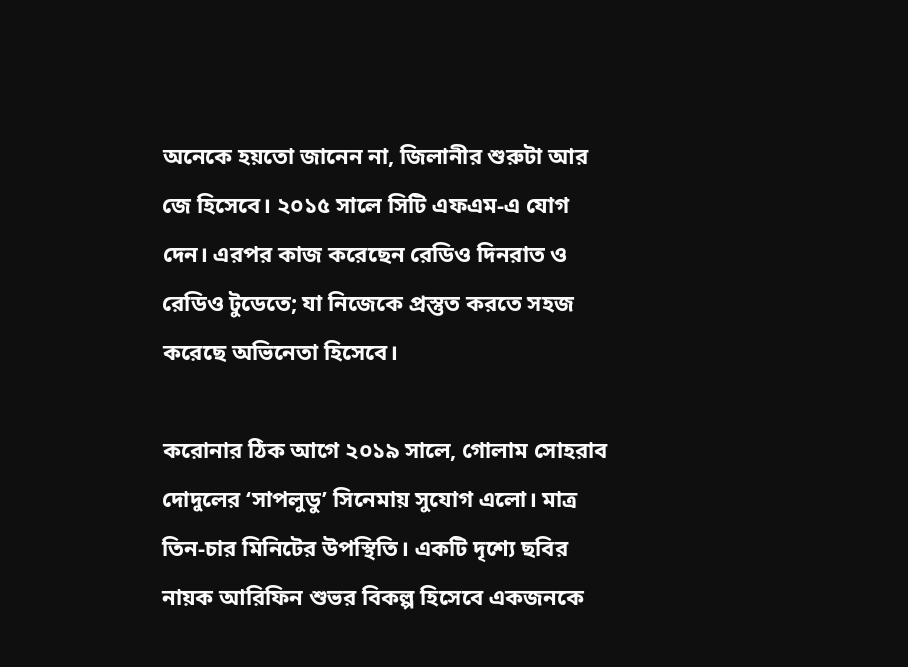অনেকে হয়তো জানেন না, জিলানীর শুরুটা আর জে হিসেবে। ২০১৫ সালে সিটি এফএম-এ যোগ দেন। এরপর কাজ করেছেন রেডিও দিনরাত ও রেডিও টুডেতে; যা নিজেকে প্রস্তুত করতে সহজ করেছে অভিনেতা হিসেবে।

করোনার ঠিক আগে ২০১৯ সালে, গোলাম সোহরাব দোদুলের ‘সাপলুডু’ সিনেমায় সুযোগ এলো। মাত্র তিন-চার মিনিটের উপস্থিতি। একটি দৃশ্যে ছবির নায়ক আরিফিন শুভর বিকল্প হিসেবে একজনকে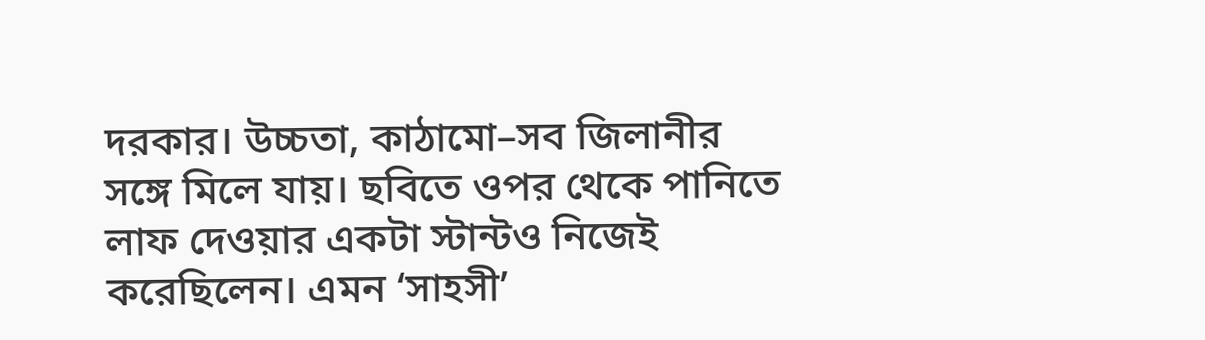দরকার। উচ্চতা, কাঠামো–সব জিলানীর সঙ্গে মিলে যায়। ছবিতে ওপর থেকে পানিতে লাফ দেওয়ার একটা স্টান্টও নিজেই করেছিলেন। এমন ‘সাহসী’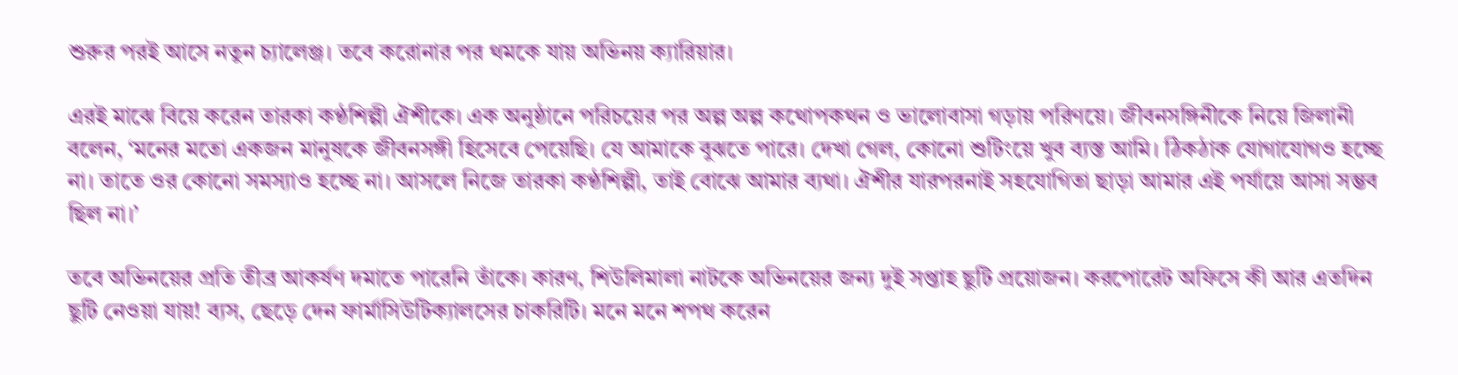শুরুর পরই আসে নতুন চ্যালেঞ্জ। তবে করোনার পর থমকে যায় অভিনয় ক্যারিয়ার।

এরই মাঝে বিয়ে করেন তারকা কণ্ঠশিল্পী ঐশীকে। এক অনুষ্ঠানে পরিচয়ের পর অল্প অল্প কথোপকথন ও ভালোবাসা গড়ায় পরিণয়ে। জীবনসঙ্গিনীকে নিয়ে জিলানী বলেন, ‘মনের মতো একজন মানুষকে জীবনসঙ্গী হিসেবে পেয়েছি। যে আমাকে বুঝতে পারে। দেখা গেল, কোনো শুটিংয়ে খুব ব্যস্ত আমি। ঠিকঠাক যোগাযোগও হচ্ছে না। তাতে ওর কোনো সমস্যাও হচ্ছে না। আসলে নিজে তারকা কণ্ঠশিল্পী, তাই বোঝে আমার ব্যথা। ঐশীর যারপরনাই সহযোগিতা ছাড়া আমার এই পর্যায়ে আসা সম্ভব ছিল না।’

তবে অভিনয়ের প্রতি তীব্র আকর্ষণ দমাতে পারেনি তাঁকে। কারণ, শিউলিমালা নাটকে অভিনয়ের জন্য দুই সপ্তাহ ছুটি প্রয়োজন। করপোরেট অফিসে কী আর এতদিন ছুটি নেওয়া যায়! ব্যস, ছেড়ে দেন ফার্মাসিউটিক্যালসের চাকরিটি। মনে মনে শপথ করেন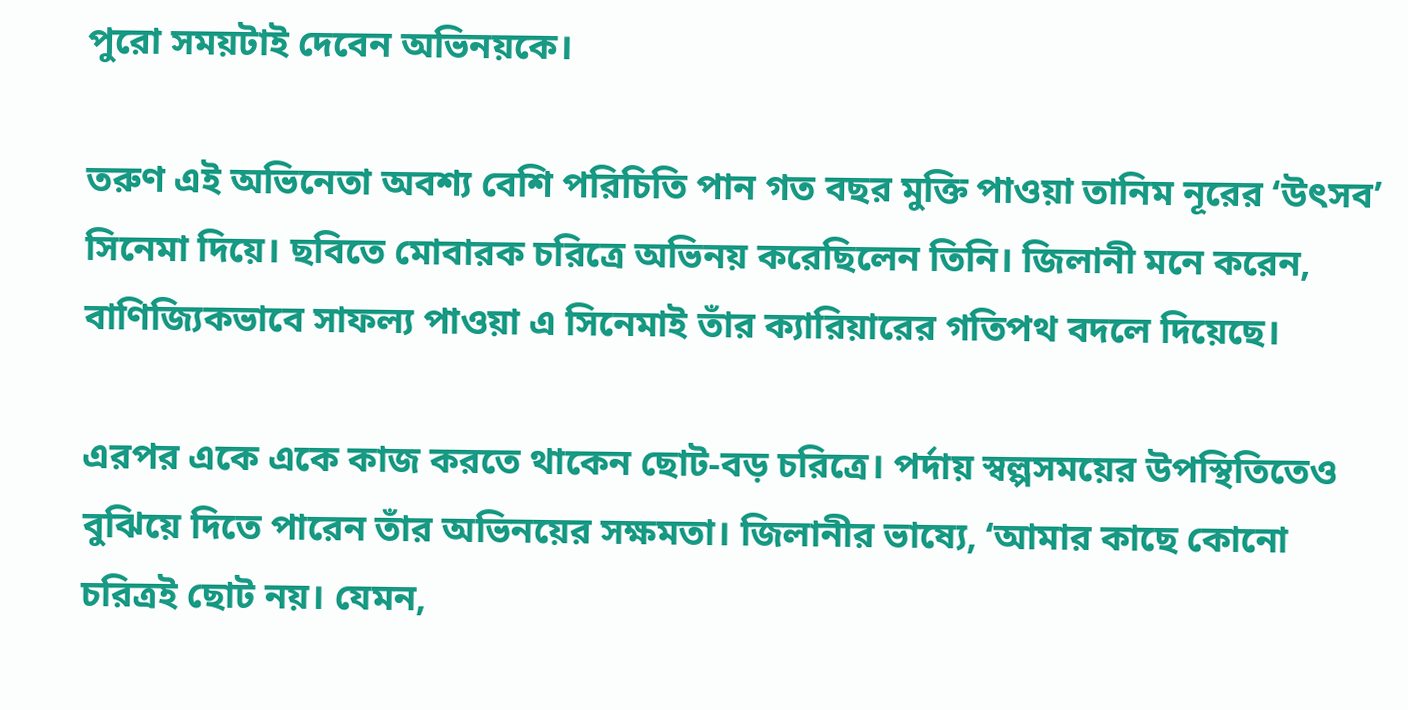পুরো সময়টাই দেবেন অভিনয়কে।

তরুণ এই অভিনেতা অবশ্য বেশি পরিচিতি পান গত বছর মুক্তি পাওয়া তানিম নূরের ‘উৎসব’ সিনেমা দিয়ে। ছবিতে মোবারক চরিত্রে অভিনয় করেছিলেন তিনি। জিলানী মনে করেন, বাণিজ্যিকভাবে সাফল্য পাওয়া এ সিনেমাই তাঁর ক্যারিয়ারের গতিপথ বদলে দিয়েছে।

এরপর একে একে কাজ করতে থাকেন ছোট-বড় চরিত্রে। পর্দায় স্বল্পসময়ের উপস্থিতিতেও বুঝিয়ে দিতে পারেন তাঁর অভিনয়ের সক্ষমতা। জিলানীর ভাষ্যে, ‘আমার কাছে কোনো চরিত্রই ছোট নয়। যেমন,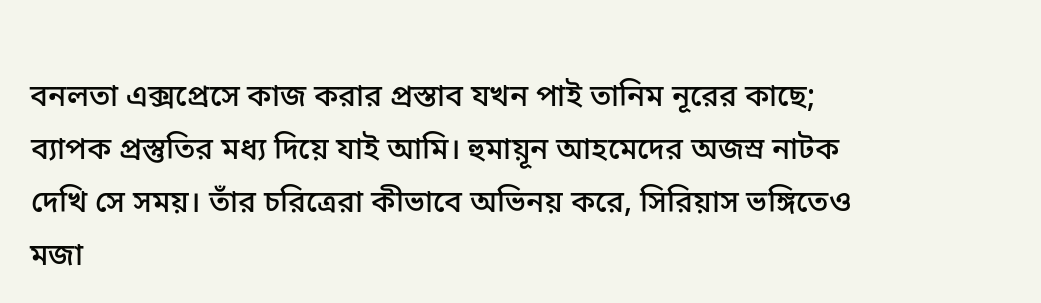বনলতা এক্সপ্রেসে কাজ করার প্রস্তাব যখন পাই তানিম নূরের কাছে; ব্যাপক প্রস্তুতির মধ্য দিয়ে যাই আমি। হুমায়ূন আহমেদের অজস্র নাটক দেখি সে সময়। তাঁর চরিত্রেরা কীভাবে অভিনয় করে, সিরিয়াস ভঙ্গিতেও মজা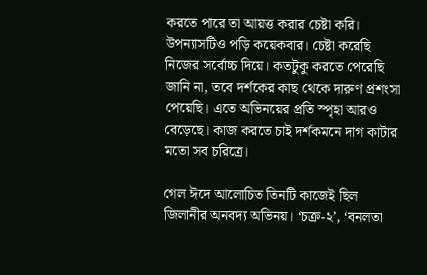করতে পারে তা আয়ত্ত করার চেষ্টা করি। উপন্যাসটিও পড়ি কয়েকবার। চেষ্টা করেছি নিজের সর্বোচ্চ দিয়ে। কতটুকু করতে পেরেছি জানি না, তবে দর্শকের কাছ থেকে দারুণ প্রশংসা পেয়েছি। এতে অভিনয়ের প্রতি স্পৃহা আরও বেড়েছে। কাজ করতে চাই দর্শকমনে দাগ কাটার মতো সব চরিত্রে।

গেল ঈদে আলোচিত তিনটি কাজেই ছিল জিলানীর অনবদ্য অভিনয়। ‘চক্র-২’, ‘বনলতা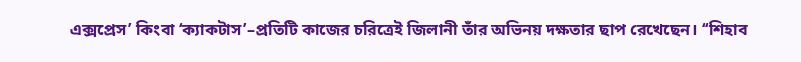এক্সপ্রেস’ কিংবা ‘ক্যাকটাস’–প্রতিটি কাজের চরিত্রেই জিলানী তাঁর অভিনয় দক্ষতার ছাপ রেখেছেন। ‘‘শিহাব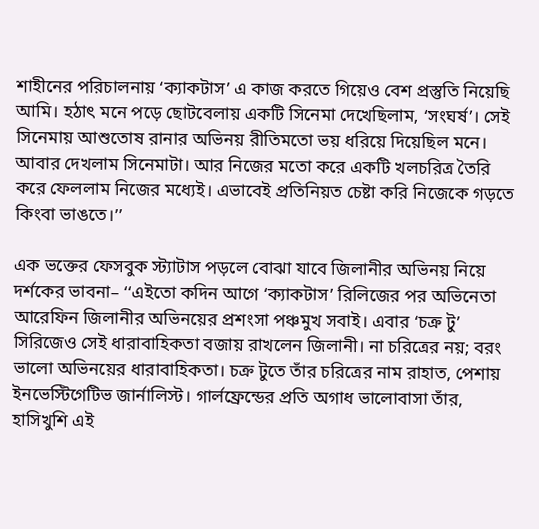শাহীনের পরিচালনায় ‘ক্যাকটাস’ এ কাজ করতে গিয়েও বেশ প্রস্তুতি নিয়েছি আমি। হঠাৎ মনে পড়ে ছোটবেলায় একটি সিনেমা দেখেছিলাম, ‘সংঘর্ষ’। সেই সিনেমায় আশুতোষ রানার অভিনয় রীতিমতো ভয় ধরিয়ে দিয়েছিল মনে। আবার দেখলাম সিনেমাটা। আর নিজের মতো করে একটি খলচরিত্র তৈরি করে ফেললাম নিজের মধ্যেই। এভাবেই প্রতিনিয়ত চেষ্টা করি নিজেকে গড়তে কিংবা ভাঙতে।’’

এক ভক্তের ফেসবুক স্ট্যাটাস পড়লে বোঝা যাবে জিলানীর অভিনয় নিয়ে দর্শকের ভাবনা– ‘‘এইতো কদিন আগে ‘ক্যাকটাস’ রিলিজের পর অভিনেতা আরেফিন জিলানীর অভিনয়ের প্রশংসা পঞ্চমুখ সবাই। এবার ‘চক্র টু’ সিরিজেও সেই ধারাবাহিকতা বজায় রাখলেন জিলানী। না চরিত্রের নয়; বরং ভালো অভিনয়ের ধারাবাহিকতা। চক্র টুতে তাঁর চরিত্রের নাম রাহাত, পেশায় ইনভেস্টিগেটিভ জার্নালিস্ট। গার্লফ্রেন্ডের প্রতি অগাধ ভালোবাসা তাঁর, হাসিখুশি এই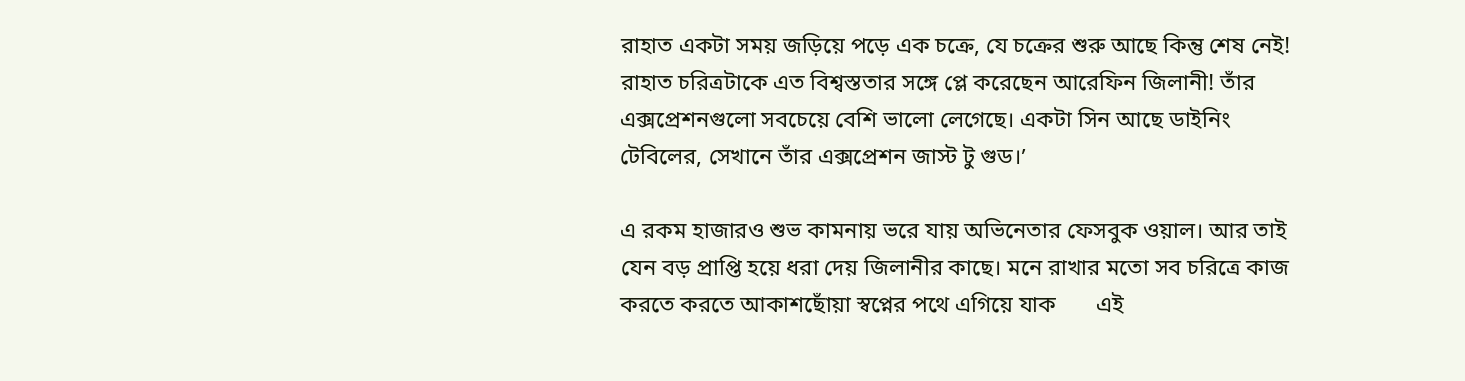রাহাত একটা সময় জড়িয়ে পড়ে এক চক্রে, যে চক্রের শুরু আছে কিন্তু শেষ নেই! রাহাত চরিত্রটাকে এত বিশ্বস্ততার সঙ্গে প্লে করেছেন আরেফিন জিলানী! তাঁর এক্সপ্রেশনগুলো সবচেয়ে বেশি ভালো লেগেছে। একটা সিন আছে ডাইনিং টেবিলের, সেখানে তাঁর এক্সপ্রেশন জাস্ট টু গুড।’

এ রকম হাজারও শুভ কামনায় ভরে যায় অভিনেতার ফেসবুক ওয়াল। আর তাই যেন বড় প্রাপ্তি হয়ে ধরা দেয় জিলানীর কাছে। মনে রাখার মতো সব চরিত্রে কাজ করতে করতে আকাশছোঁয়া স্বপ্নের পথে এগিয়ে যাক       এই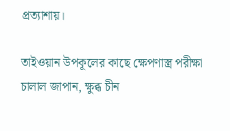প্রত্যাশায়।

তাইওয়ান উপকূলের কাছে ক্ষেপণাস্ত্র পরীক্ষা চালাল জাপান, ক্ষুব্ধ চীন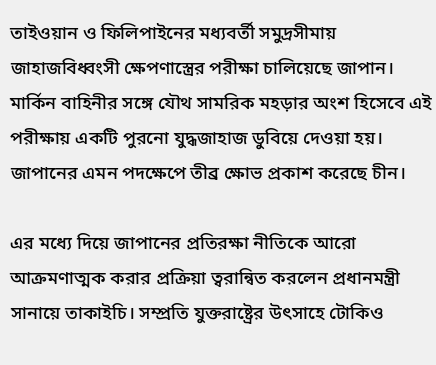তাইওয়ান ও ফিলিপাইনের মধ্যবর্তী সমুদ্রসীমায় জাহাজবিধ্বংসী ক্ষেপণাস্ত্রের পরীক্ষা চালিয়েছে জাপান। মার্কিন বাহিনীর সঙ্গে যৌথ সামরিক মহড়ার অংশ হিসেবে এই পরীক্ষায় একটি পুরনো যুদ্ধজাহাজ ডুবিয়ে দেওয়া হয়। জাপানের এমন পদক্ষেপে তীব্র ক্ষোভ প্রকাশ করেছে চীন।

এর মধ্যে দিয়ে জাপানের প্রতিরক্ষা নীতিকে আরো আক্রমণাত্মক করার প্রক্রিয়া ত্বরান্বিত করলেন প্রধানমন্ত্রী সানায়ে তাকাইচি। সম্প্রতি যুক্তরাষ্ট্রের উৎসাহে টোকিও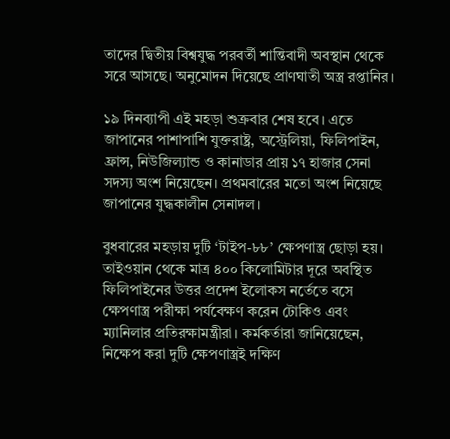তাদের দ্বিতীয় বিশ্বযুদ্ধ পরবর্তী শান্তিবাদী অবস্থান থেকে সরে আসছে। অনুমোদন দিয়েছে প্রাণঘাতী অস্ত্র রপ্তানির।

১৯ দিনব্যাপী এই মহড়া শুক্রবার শেষ হবে। এতে জাপানের পাশাপাশি যুক্তরাষ্ট্র, অস্ট্রেলিয়া, ফিলিপাইন, ফ্রান্স, নিউজিল্যান্ড ও কানাডার প্রায় ১৭ হাজার সেনা সদস্য অংশ নিয়েছেন। প্রথমবারের মতো অংশ নিয়েছে জাপানের যুদ্ধকালীন সেনাদল।

বুধবারের মহড়ায় দুটি ‘টাইপ-৮৮’ ক্ষেপণাস্ত্র ছোড়া হয়। তাইওয়ান থেকে মাত্র ৪০০ কিলোমিটার দূরে অবস্থিত ফিলিপাইনের উত্তর প্রদেশ ইলোকস নর্তেতে বসে ক্ষেপণাস্ত্র পরীক্ষা পর্যবেক্ষণ করেন টোকিও এবং ম্যানিলার প্রতিরক্ষামন্ত্রীরা। কর্মকর্তারা জানিয়েছেন, নিক্ষেপ করা দুটি ক্ষেপণাস্ত্রই দক্ষিণ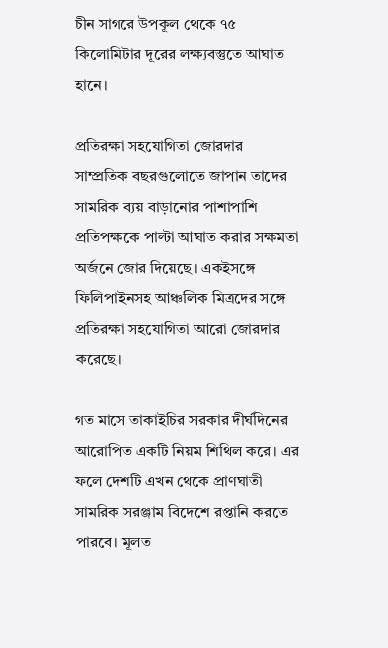চীন সাগরে উপকূল থেকে ৭৫ কিলোমিটার দূরের লক্ষ্যবস্তুতে আঘাত হানে।

প্রতিরক্ষা সহযোগিতা জোরদার
সাম্প্রতিক বছরগুলোতে জাপান তাদের সামরিক ব্যয় বাড়ানোর পাশাপাশি প্রতিপক্ষকে পাল্টা আঘাত করার সক্ষমতা অর্জনে জোর দিয়েছে। একইসঙ্গে ফিলিপাইনসহ আঞ্চলিক মিত্রদের সঙ্গে প্রতিরক্ষা সহযোগিতা আরো জোরদার করেছে।

গত মাসে তাকাইচির সরকার দীর্ঘদিনের আরোপিত একটি নিয়ম শিথিল করে। এর ফলে দেশটি এখন থেকে প্রাণঘাতী সামরিক সরঞ্জাম বিদেশে রপ্তানি করতে পারবে। মূলত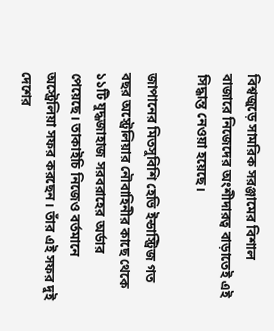বিশ্বজুড়ে সামরিক সরঞ্জামের বিশাল বাজারে নিজেদের অংশীদারত্ব বাড়াতেই এই সিদ্ধান্ত নেওয়া হয়েছে।

জাপানের মিতসুবিশি হেভি ইন্ডাস্ট্রিজ গত বছর অস্ট্রেলিয়ার নৌবাহিনীর কাছে থেকে ১১টি যুদ্ধজাহাজ সরবরাহের অর্ডার পেয়েছে। তাকাইচি নিজেও বর্তমানে অস্ট্রেলিয়া সফর করছেন। তাঁর এই সফর দুই দেশের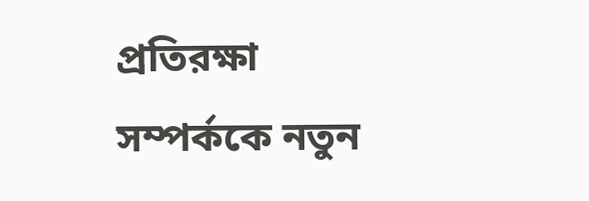প্রতিরক্ষা সম্পর্ককে নতুন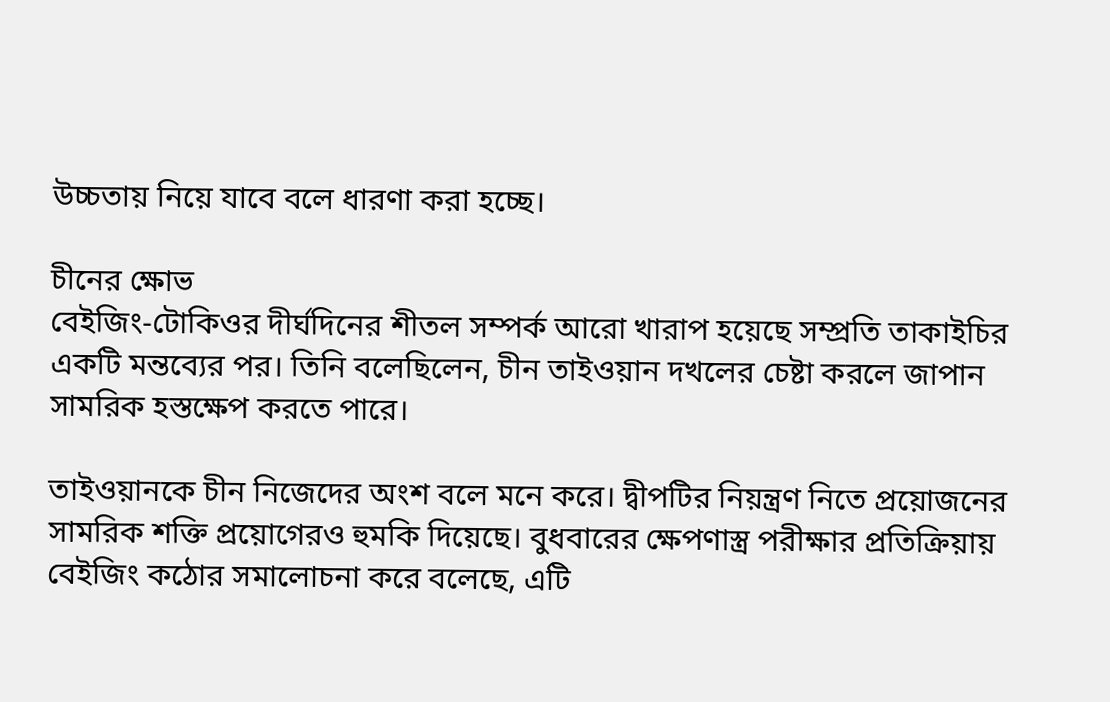উচ্চতায় নিয়ে যাবে বলে ধারণা করা হচ্ছে।

চীনের ক্ষোভ
বেইজিং-টোকিওর দীর্ঘদিনের শীতল সম্পর্ক আরো খারাপ হয়েছে সম্প্রতি তাকাইচির একটি মন্তব্যের পর। তিনি বলেছিলেন, চীন তাইওয়ান দখলের চেষ্টা করলে জাপান সামরিক হস্তক্ষেপ করতে পারে।

তাইওয়ানকে চীন নিজেদের অংশ বলে মনে করে। দ্বীপটির নিয়ন্ত্রণ নিতে প্রয়োজনের সামরিক শক্তি প্রয়োগেরও হুমকি দিয়েছে। বুধবারের ক্ষেপণাস্ত্র পরীক্ষার প্রতিক্রিয়ায় বেইজিং কঠোর সমালোচনা করে বলেছে, এটি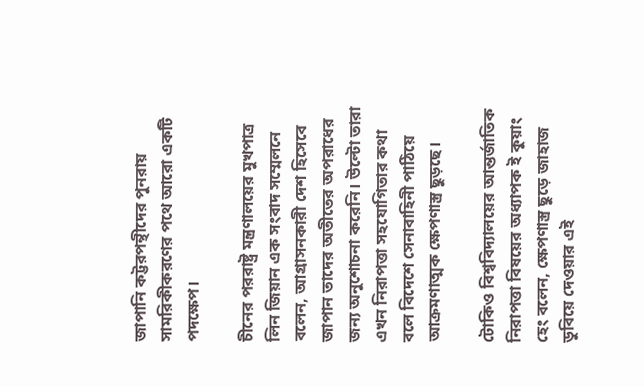জাপানি কট্টরপন্থীদের পুনরায় সামরিকীকরণের পথে আরো একটি পদক্ষেপ।

চীনের পররাষ্ট্র মন্ত্রণালয়ের মুখপাত্র লিন জিয়ান এক সংবাদ সম্মেলনে বলেন, আগ্রাসনকারী দেশ হিসেবে জাপান তাদের অতীতের অপরাধের জন্য অনুশোচনা করেনি। উল্টো তারা এখন নিরাপত্তা সহযোগিতার কথা বলে বিদেশে সেনাবাহিনী পাঠিয়ে আক্রমণাত্মক ক্ষেপণাস্ত্র ছুড়ছে।

টোকিও বিশ্ববিদ্যালয়ের আন্তর্জাতিক নিরাপত্তা বিষয়ের অধ্যাপক ই কুয়াং হেং বলেন, ক্ষেপণাস্ত্র ছুড়ে জাহাজ ডুবিয়ে দেওয়ার এই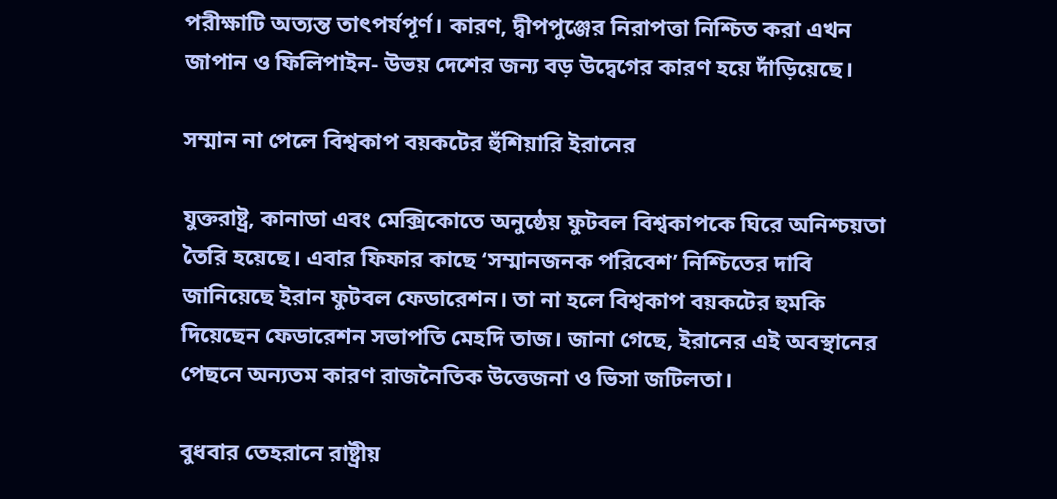পরীক্ষাটি অত্যন্ত তাৎপর্যপূর্ণ। কারণ, দ্বীপপুঞ্জের নিরাপত্তা নিশ্চিত করা এখন জাপান ও ফিলিপাইন- উভয় দেশের জন্য বড় উদ্বেগের কারণ হয়ে দাঁড়িয়েছে।

সম্মান না পেলে বিশ্বকাপ বয়কটের হুঁশিয়ারি ইরানের

যুক্তরাষ্ট্র, কানাডা এবং মেক্সিকোতে অনুষ্ঠেয় ফুটবল বিশ্বকাপকে ঘিরে অনিশ্চয়তা তৈরি হয়েছে। এবার ফিফার কাছে ‘সম্মানজনক পরিবেশ’ নিশ্চিতের দাবি জানিয়েছে ইরান ফুটবল ফেডারেশন। তা না হলে বিশ্বকাপ বয়কটের হুমকি দিয়েছেন ফেডারেশন সভাপতি মেহদি তাজ। জানা গেছে, ইরানের এই অবস্থানের পেছনে অন্যতম কারণ রাজনৈতিক উত্তেজনা ও ভিসা জটিলতা।

বুধবার তেহরানে রাষ্ট্রীয়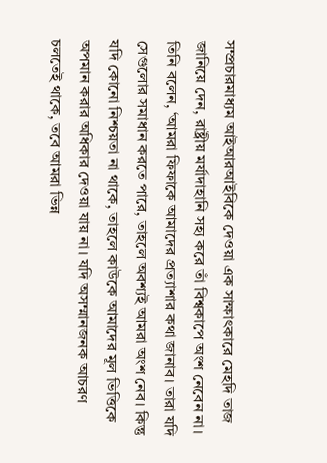সম্প্রচারমাধ্যম আইআরআইবিকে দেওয়া এক সাক্ষাৎকারে মেহদি তাজ জানিয়ে দেন, রাষ্ট্রীয় মর্যাদাহানি সহ্য করে তাঁ বিশ্বকাপে অংশ নেবেন না। তিনি বলেন, ‘আমরা ফিফাকে আমাদের প্রত্যাশার কথা জানাব। তারা যদি সেগুলোর সমাধান করতে পারে, তাহলে অবশ্যই আমরা অংশ নেব। কিন্তু যদি কোনো নিশ্চয়তা না থাকে, তাহলে কাউকে আমাদের মূল ভিত্তিকে অপমান করার অধিকার দেওয়া যায় না। যদি অসম্মানজনক আচরণ চলতেই থাকে, তবে আমরা ভিন্ন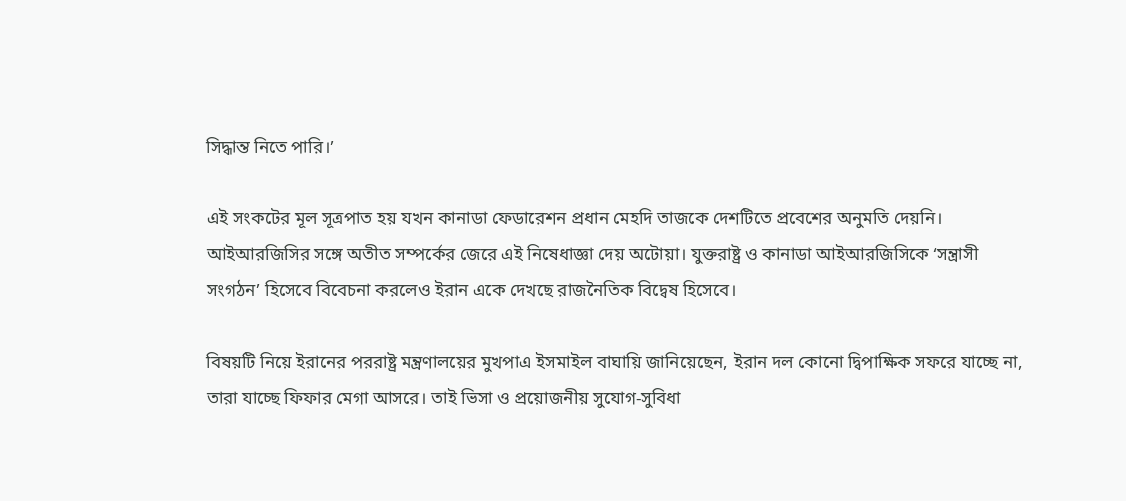সিদ্ধান্ত নিতে পারি।’

এই সংকটের মূল সূত্রপাত হয় যখন কানাডা ফেডারেশন প্রধান মেহদি তাজকে দেশটিতে প্রবেশের অনুমতি দেয়নি। আইআরজিসির সঙ্গে অতীত সম্পর্কের জেরে এই নিষেধাজ্ঞা দেয় অটোয়া। যুক্তরাষ্ট্র ও কানাডা আইআরজিসিকে ‘সন্ত্রাসী সংগঠন’ হিসেবে বিবেচনা করলেও ইরান একে দেখছে রাজনৈতিক বিদ্বেষ হিসেবে।

বিষয়টি নিয়ে ইরানের পররাষ্ট্র মন্ত্রণালয়ের মুখপাএ ইসমাইল বাঘায়ি জানিয়েছেন, ইরান দল কোনো দ্বিপাক্ষিক সফরে যাচ্ছে না, তারা যাচ্ছে ফিফার মেগা আসরে। তাই ভিসা ও প্রয়োজনীয় সুযোগ-সুবিধা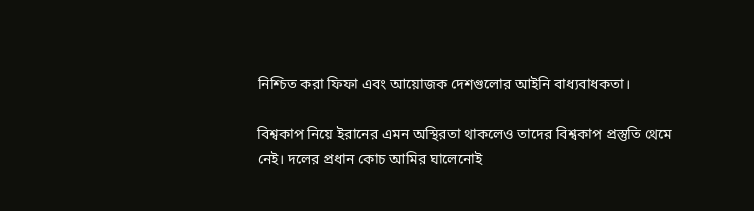নিশ্চিত করা ফিফা এবং আয়োজক দেশগুলোর আইনি বাধ্যবাধকতা।

বিশ্বকাপ নিয়ে ইরানের এমন অস্থিরতা থাকলেও তাদের বিশ্বকাপ প্রস্তুতি থেমে নেই। দলের প্রধান কোচ আমির ঘালেনোই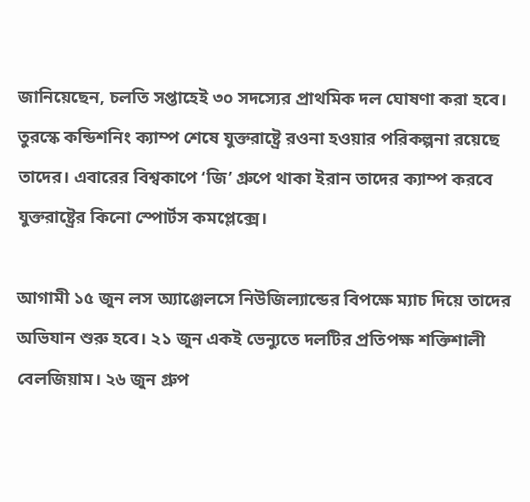জানিয়েছেন, চলতি সপ্তাহেই ৩০ সদস্যের প্রাথমিক দল ঘোষণা করা হবে। তুরস্কে কন্ডিশনিং ক্যাম্প শেষে যুক্তরাষ্ট্রে রওনা হওয়ার পরিকল্পনা রয়েছে তাদের। এবারের বিশ্বকাপে ‘জি’ গ্রুপে থাকা ইরান তাদের ক্যাম্প করবে যুক্তরাষ্ট্রের কিনো স্পোর্টস কমপ্লেক্সে।

আগামী ১৫ জুন লস অ্যাঞ্জেলসে নিউজিল্যান্ডের বিপক্ষে ম্যাচ দিয়ে তাদের অভিযান শুরু হবে। ২১ জুন একই ভেন্যুতে দলটির প্রতিপক্ষ শক্তিশালী বেলজিয়াম। ২৬ জুন গ্রুপ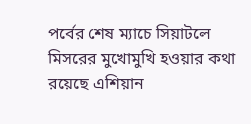পর্বের শেষ ম্যাচে সিয়াটলে মিসরের মুখোমুখি হওয়ার কথা রয়েছে এশিয়ান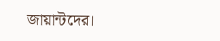জায়ান্টদের।